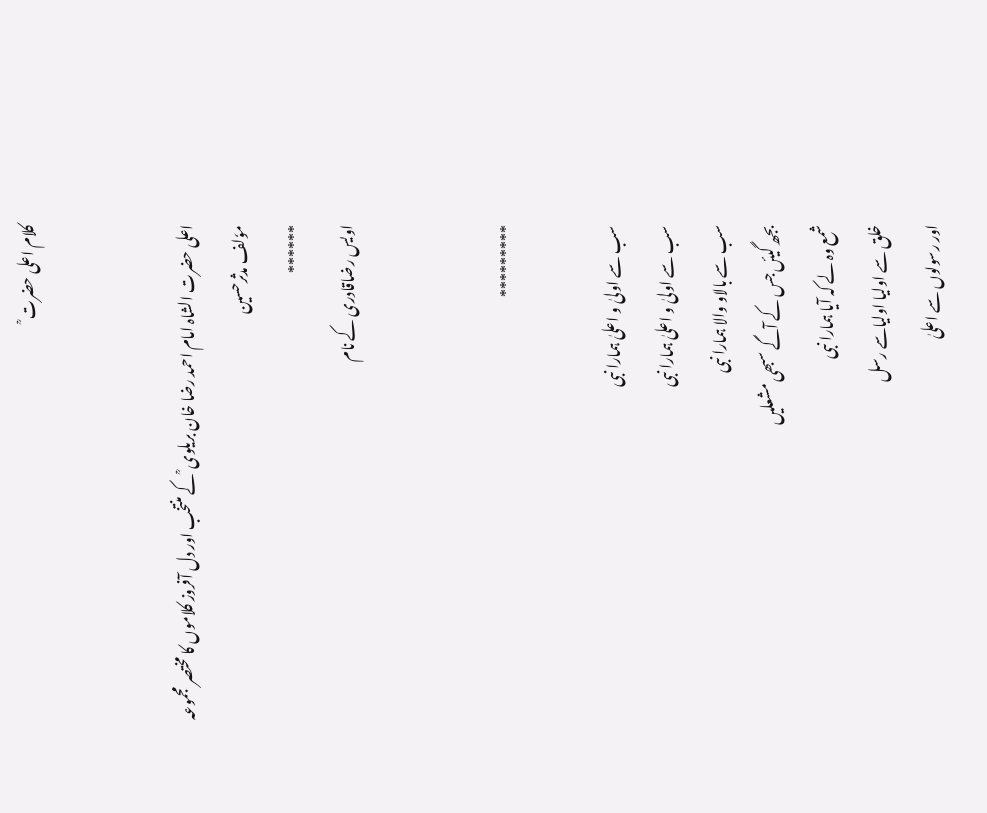کلام اعلی حضرت ؒ


اعلی حضرت الشاہ امام احمد رضا خان بریلوی ؒ کے منتخب اور دل آفروز کلاموں کا مختصر مجموعہ
موٗلف مدثرحسین
******
اویس رضاقادری کے نام


*********

سب سے اولیٰ و اعلیٰ ہمارا نبی
سب سے اولیٰ و اعلیٰ ہمارا نبی
سب سے بالاو والا ہمارا نبی
بجھ گیئں جس کے آگے سبھی مشعلیں
شمع وہ لے کہ آیا ہمارا نبی
خلق سے اولیا اولیاسے رسل
اور رسولوں سے اعلیٰ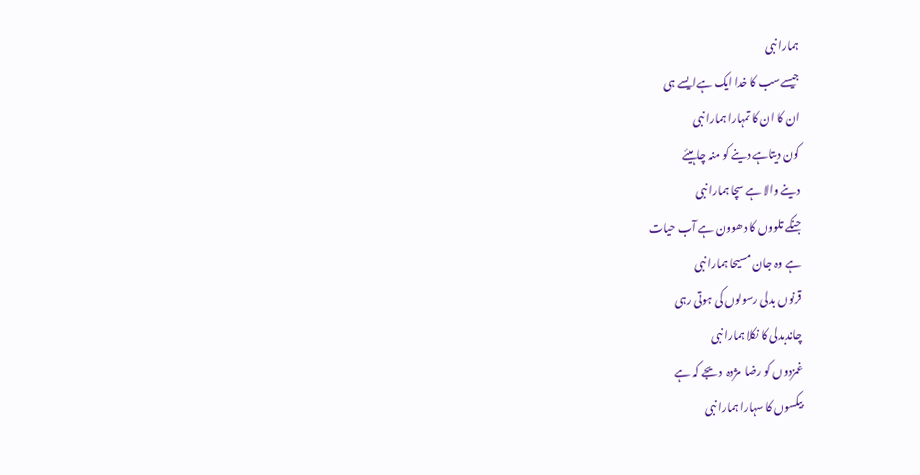ہمارا نبی
جیسےسب کا خدا ایک ہےایسے ہی
ان کا ان کا تمہارا ہمارا نبی
کون دیتاہے دینے کو منہ چاہیئے
دینے والا ہے سچا ہمارا نبی
جنکے تلووں کا دھوون ہے آب حیات
ہے وہ جان مسیحا ہمارا نبی
قرنوں بدلی رسولوں کی ہوتی رہی
چاندبدلی کا نکلا ہمارا نبی
غمزدوں کو رضا  مژدہ  دیجے کہ ہے
بیکسوں کا سہارا ہمارا نبی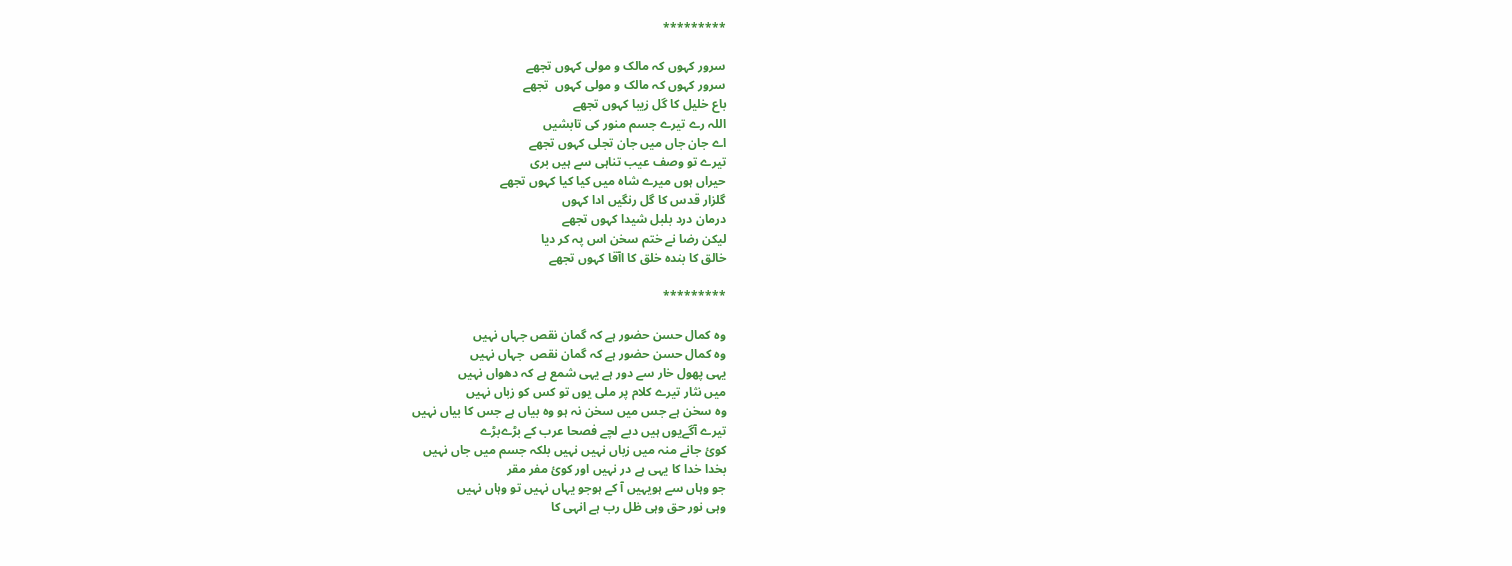*********

سرور کہوں کہ مالک و مولی کہوں تجھے
سرور کہوں کہ مالک و مولی کہوں  تجھے
باع خلیل کا گل زیبا کہوں تجھے
اللہ رے تیرے جسم منور کی تابشیں
اے جان جاں میں جان تجلی کہوں تجھے
تیرے تو وصف عیب تناہی سے ہیں بری
حیراں ہوں میرے شاہ میں کیا کیا کہوں تجھے
گلزار قدس کا گل رنگیں ادا کہوں
درمان درد بلبل شیدا کہوں تجھے
لیکن رضا نے ختم سخن اس پہ کر دیا
خالق کا بندہ خلق کا اآقا کہوں تجھے

*********

وہ کمال حسن حضور ہے کہ گمان نقص جہاں نہیں
وہ کمال حسن حضور ہے کہ گمان نقص  جہاں نہیں
یہی پھول خار سے دور ہے یہی شمع ہے کہ دھواں نہیں
میں نثار تیرے کلام پر ملی یوں تو کس کو زباں نہیں
وہ سخن ہے جس میں سخن نہ ہو وہ بیاں ہے جس کا بیاں نہیں
تیرے آگےیوں ہیں دبے لچے فصحا عرب کے بڑےبڑے
کوئ جانے منہ میں زباں نہیں نہیں بلکہ جسم میں جاں نہیں
بخدا خدا کا یہی ہے در نہیں اور کوئ مفر مقر
جو وہاں سے ہویہیں آ کے ہوجو یہاں نہیں تو وہاں نہیں
وہی نور حق وہی ظل رب ہے انہی کا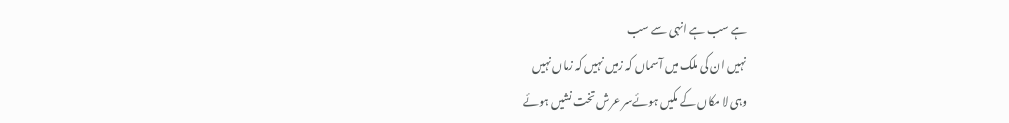ہے سب ہے انہی سے سب
نہیں ان کی ملک میں آسماں کہ زمیں نہیں کہ زماں نہیں
وہی لا مکاں کے مکیں ہوئےسر عرش تخت نشیں ہوئے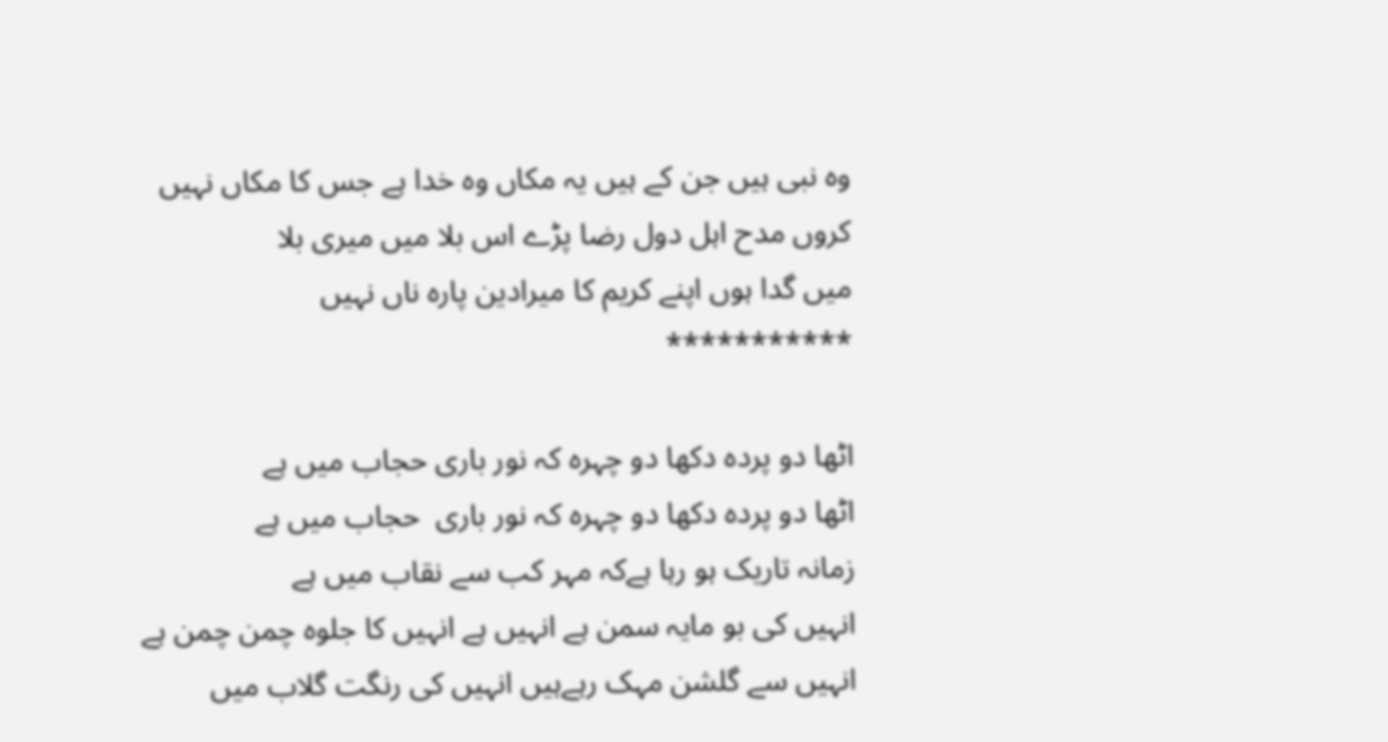وہ نبی ہیں جن کے ہیں یہ مکاں وہ خدا ہے جس کا مکاں نہیں
کروں مدح اہل دول رضا پڑے اس بلا میں میری بلا
میں گدا ہوں اپنے کریم کا میرادین پارہ ناں نہیں
***********

اٹھا دو پردہ دکھا دو چہرہ کہ نور باری حجاب میں ہے
اٹھا دو پردہ دکھا دو چہرہ کہ نور باری  حجاب میں ہے
زمانہ تاریک ہو رہا ہےکہ مہر کب سے نقاب میں ہے
انہیں کی بو مایہ سمن ہے انہیں ہے انہیں کا جلوہ چمن چمن ہے
انہیں سے گلشن مہک رہےہیں انہیں کی رنگت گلاب میں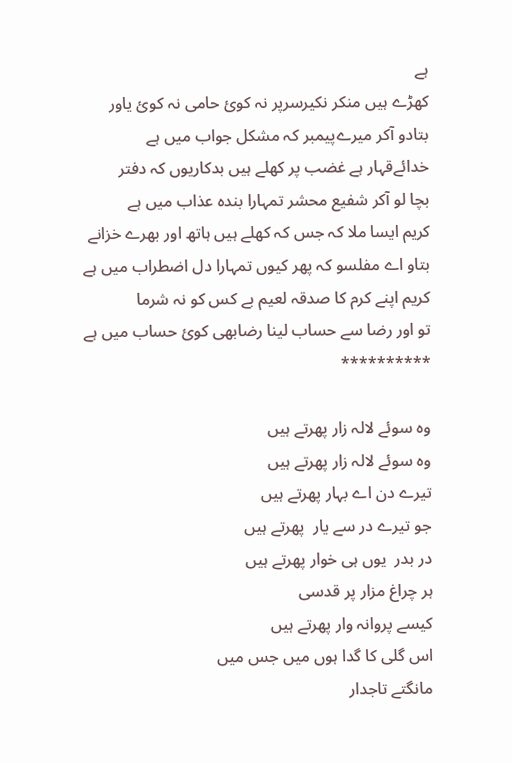ہے
کھڑے ہیں منکر نکیرسرپر نہ کوئ حامی نہ کوئ یاور
بتادو آکر میرےپیمبر کہ مشکل جواب میں ہے
خدائےقہار ہے غضب پر کھلے ہیں بدکاریوں کہ دفتر
بچا لو آکر شفیع محشر تمہارا بندہ عذاب میں ہے
کریم ایسا ملا کہ جس کہ کھلے ہیں ہاتھ اور بھرے خزانے
بتاو اے مفلسو کہ پھر کیوں تمہارا دل اضطراب میں ہے
کریم اپنے کرم کا صدقہ لعیم بے کس کو نہ شرما
تو اور رضا سے حساب لینا رضابھی کوئ حساب میں ہے
**********

وہ سوئے لالہ زار پھرتے ہیں
وہ سوئے لالہ زار پھرتے ہیں
تیرے دن اے بہار پھرتے ہیں
جو تیرے در سے یار  پھرتے ہیں
در بدر  یوں ہی خوار پھرتے ہیں
ہر چراغ مزار پر قدسی
کیسے پروانہ وار پھرتے ہیں
اس گلی کا گدا ہوں میں جس میں
مانگتے تاجدار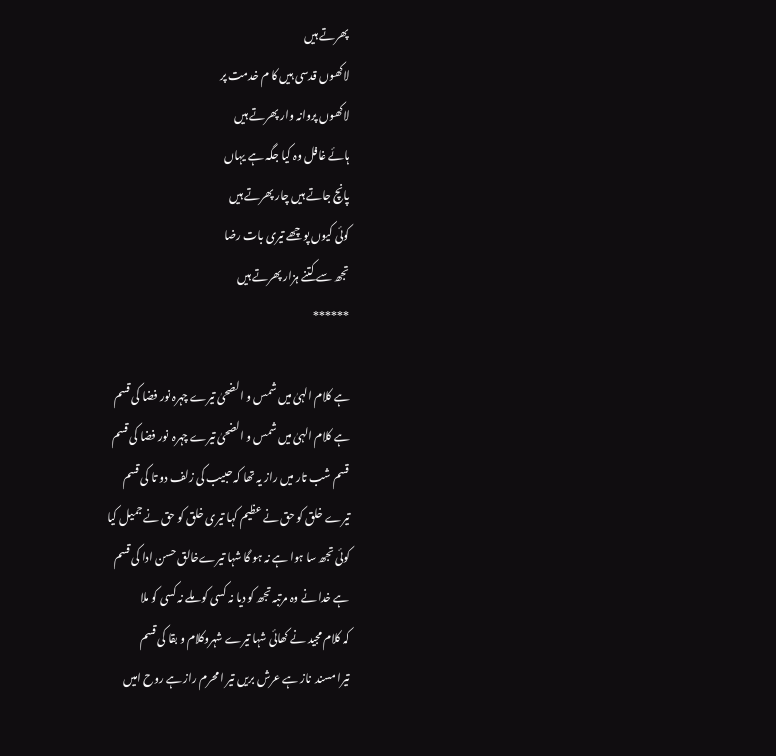پھرتے ہیں
لاکھوں قدسی ہیں کا م خدمت پر
لاکھوں پروانہ وار پھرتے ہیں
ہائے غافل وہ کیا جگہ ہے یہاں
پانچ جاتے ہیں چار پھرتے ہیں
کوئی کیوں پوچھے تیری بات رضا
تجھ سے کتنے ہزار پھرتے ہیں
******

ہے کلام الہیٰ میں شمس و الضحیٰ تیرے چہرہ نور فضا کی قسم
ہے کلام الہیٰ میں شمس و الضحیٰ تیرے چہرہ  نور فضا کی قسم
قسم شب تار میں راز یہ تھا کہ حبیب کی زلف دو تا کی قسم
تیرے خلق کو حق نے عظیم کہا تیری خلق کو حق نے جمیل کیا
کوئی تجھ سا ہوا ہے نہ ہو گا شہا تیرےخالق حسن ادا کی قسم
ہے خدا نے وہ مرتبہ تجھ کو دیا نہ کسی کو ملے نہ کسی کو ملا
کہ کلام مجید نے کھائی شہا تیرے شہروکلام و بقا کی قسم
تیرا مسند  ناز ہے عرش بریں تیر ا محرم راز ہے روح امیں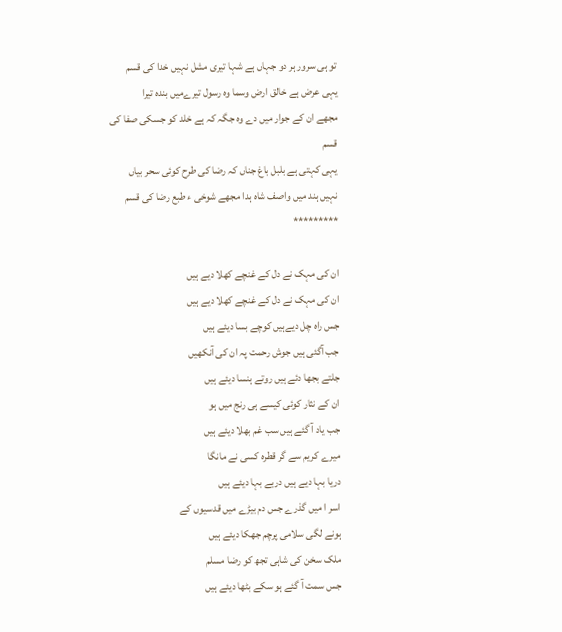تو ہی سرور ہر دو جہاں ہے شہا تیری مشل نہیں خدا کی قسم
یہی عرض ہے خالق ارض وسما وہ رسول تیرےمیں بندہ تیرا
مجھے ان کے جوار میں دے وہ جگہ کہ ہے خلد کو جسکی صفا کی قسم
یہی کہتی ہے بلبل باغ جناں کہ رضا کی طرح کوئی سحر بیاں
نہیں ہند میں واصف شاہ ہدا مجھے شوخی ء طبع رضا کی قسم
*********

ان کی مہک نے دل کے غنچے کھلا دیے ہیں
ان کی مہک نے دل کے غنچے کھلا دیے ہیں
جس راہ چل دیےہیں کوچے بسا دیئے ہیں
جب آگئی ہیں جوش رحمت پہ ان کی آنکھیں
جلتے بجھا دئے ہیں روتے ہنسا دیئے ہیں
ان کے نثار کوئی کیسے ہی رنج میں ہو
جب یاد آ گئے ہیں سب غم بھلا دیئے ہیں
میرے کریم سے گر قطرہ کسی نے مانگا
دریا بہا دیے ہیں دربے بہا دیئے ہیں
اسر ا میں گذرے جس دم بیڑے میں قدسیوں کے
ہونے لگی سلامی پرچم جھکا دیئے ہیں
ملک سخن کی شاہی تجھ کو رضا مسلم
جس سمت آ گئے ہو سکے بٹھا دیئے ہیں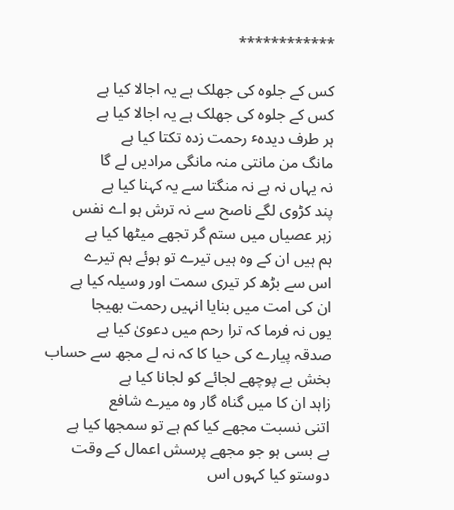************

کس کے جلوہ کی جھلک ہے یہ اجالا کیا ہے
کس کے جلوہ کی جھلک ہے یہ اجالا کیا ہے
ہر طرف دیدہٴ رحمت زدہ تکتا کیا ہے
مانگ من مانتی منہ مانگی مرادیں لے گا
نہ یہاں نہ ہے نہ منگتا سے یہ کہنا کیا ہے
پند کڑوی لگے ناصح سے نہ ترش ہو اے نفس
زہر عصیاں میں ستم گر تجھے میٹھا کیا ہے
ہم ہیں ان کے وہ ہیں تیرے تو ہوئے ہم تیرے
اس سے بڑھ کر تیری سمت اور وسیلہ کیا ہے
ان کی امت میں بنایا انہیں رحمت بھیجا
یوں نہ فرما کہ ترا رحم میں دعویٰ کیا ہے
صدقہ پیارے کی حیا کا کہ نہ لے مجھ سے حساب
بخش بے پوچھے لجائے کو لجانا کیا ہے
زاہد ان کا میں گناہ گار وہ میرے شافع
اتنی نسبت مجھے کیا کم ہے تو سمجھا کیا ہے
بے بسی ہو جو مجھے پرسش اعمال کے وقت
دوستو کیا کہوں اس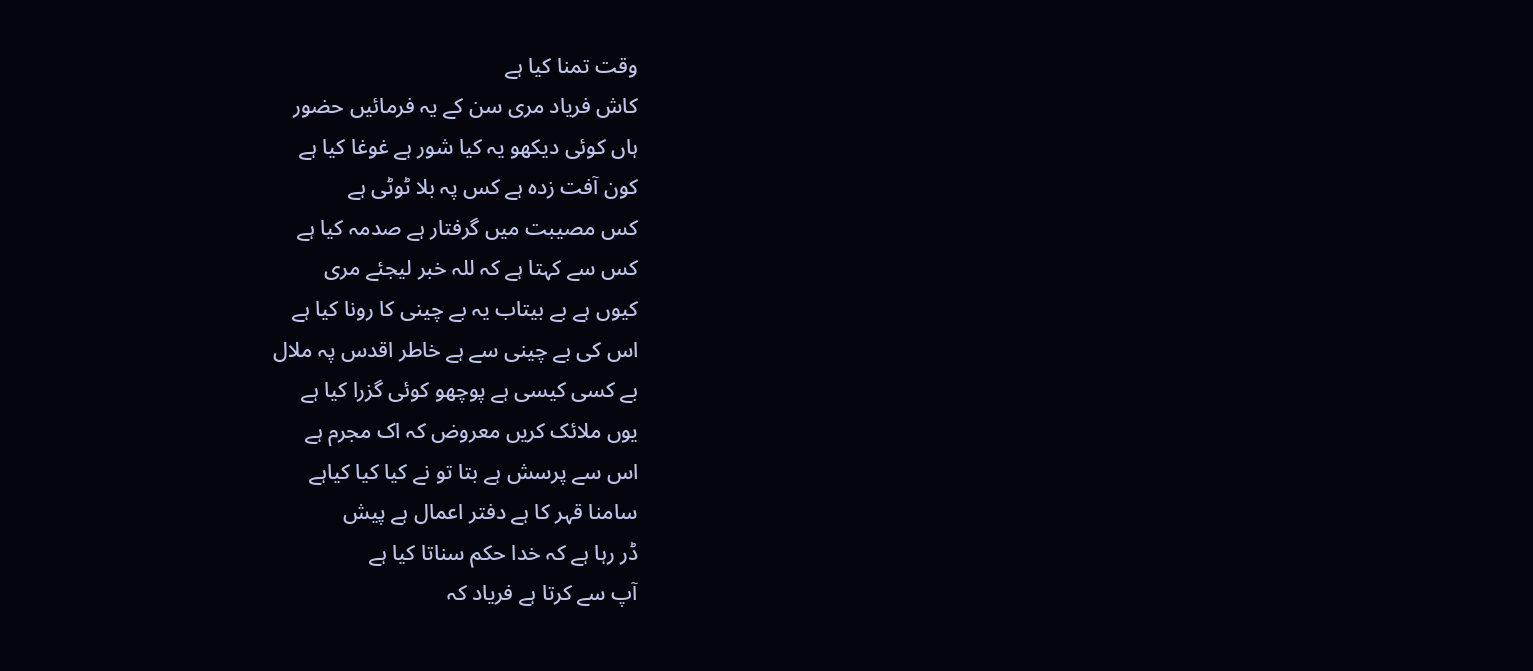وقت تمنا کیا ہے
کاش فریاد مری سن کے یہ فرمائیں حضور
ہاں کوئی دیکھو یہ کیا شور ہے غوغا کیا ہے
کون آفت زدہ ہے کس پہ بلا ٹوٹی ہے
کس مصیبت میں گرفتار ہے صدمہ کیا ہے
کس سے کہتا ہے کہ للہ خبر لیجئے مری
کیوں ہے بے بیتاب یہ بے چینی کا رونا کیا ہے
اس کی بے چینی سے ہے خاطر اقدس پہ ملال
بے کسی کیسی ہے پوچھو کوئی گزرا کیا ہے
یوں ملائک کریں معروض کہ اک مجرم ہے
اس سے پرسش ہے بتا تو نے کیا کیا کیاہے
سامنا قہر کا ہے دفتر اعمال ہے پیش
ڈر رہا ہے کہ خدا حکم سناتا کیا ہے
آپ سے کرتا ہے فریاد کہ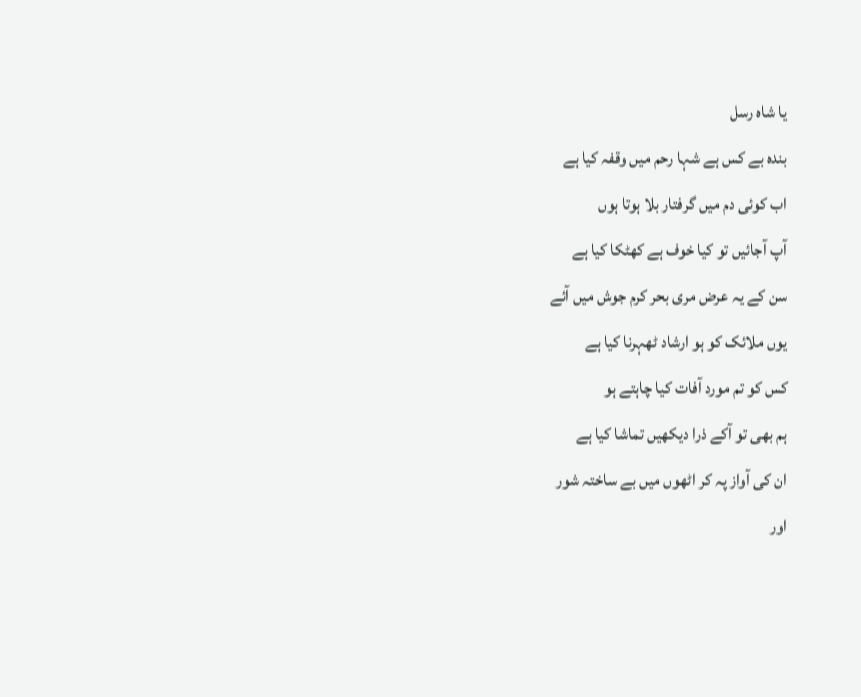یا شاہ رسل
بندہ بے کس ہے شہا رحم میں وقفہ کیا ہے
اب کوئی دم میں گرفتار بلا ہوتا ہوں
آپ آجائیں تو کیا خوف ہے کھٹکا کیا ہے
سن کے یہ عرض مری بحر کرم جوش میں آئے
یوں ملائک کو ہو ارشاد ٹھہرنا کیا ہے
کس کو تم مورد آفات کیا چاہتے ہو
ہم بھی تو آکے ذرا دیکھیں تماشا کیا ہے
ان کی آواز پہ کر اٹھوں میں بے ساختہ شور
اور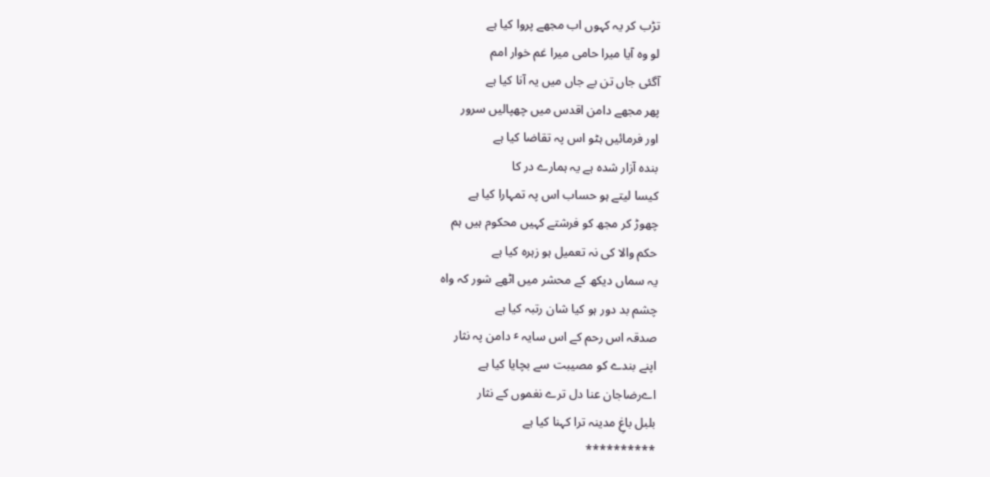تڑب کر یہ کہوں اب مجھے پروا کیا ہے
لو وہ آیا میرا حامی میرا غم خوار امم
آگئی جاں تن بے جاں میں یہ آنا کیا ہے
پھر مجھے دامن اقدس میں چھپالیں سرور
اور فرمائیں ہٹو اس پہ تقاضا کیا ہے
بندہ آزار شدہ ہے یہ ہمارے در کا
کیسا لیتے ہو حساب اس پہ تمہارا کیا ہے
چھوڑ کر مجھ کو فرشتے کہیں محکوم ہیں ہم
حکم والا کی نہ تعمیل ہو زہرہ کیا ہے
یہ سماں دیکھ کے محشر میں اٹھے شور کہ واہ
چشم بد دور ہو کیا شان رتبہ کیا ہے
صدقہ اس رحم کے اس سایہ ٴ دامن پہ نثار
اپنے بندے کو مصیبت سے بچایا کیا ہے
اےرضاجان عنا دل ترے نغموں کے نثار
بلبل باغِ مدینہ ترا کہنا کیا ہے
**********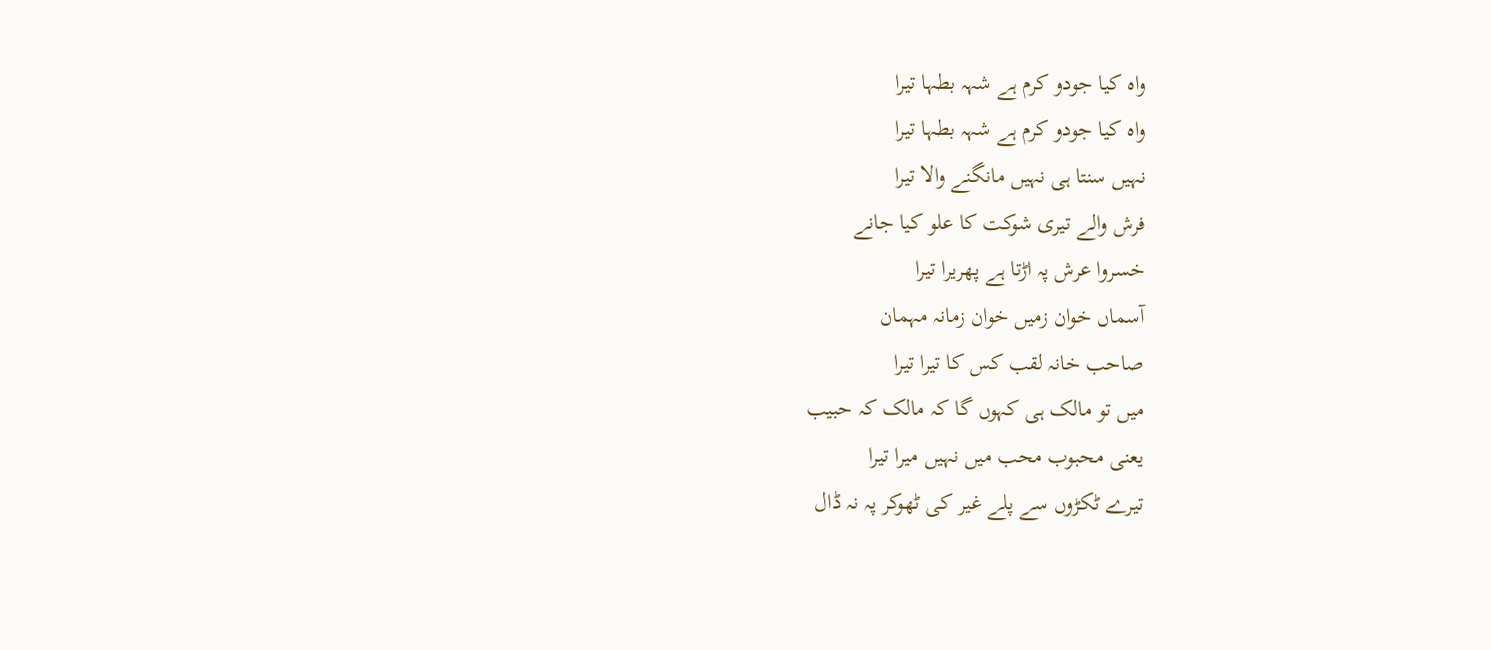واہ کیا جودو کرم ہے شہہ بطہا تیرا
واہ کیا جودو کرم ہے شہہ بطہا تیرا
نہیں سنتا ہی نہیں مانگنے والا تیرا
فرش والے تیری شوکت کا علو کیا جانے
خسروا عرش پہ اڑتا ہے پھریرا تیرا
آسماں خوان زمیں خوان زمانہ مہمان
صاحب خانہ لقب کس کا تیرا تیرا
میں تو مالک ہی کہوں گا کہ مالک کہ حبیب
یعنی محبوب محب میں نہیں میرا تیرا
تیرے ٹکڑوں سے پلے غیر کی ٹھوکر پہ نہ ڈال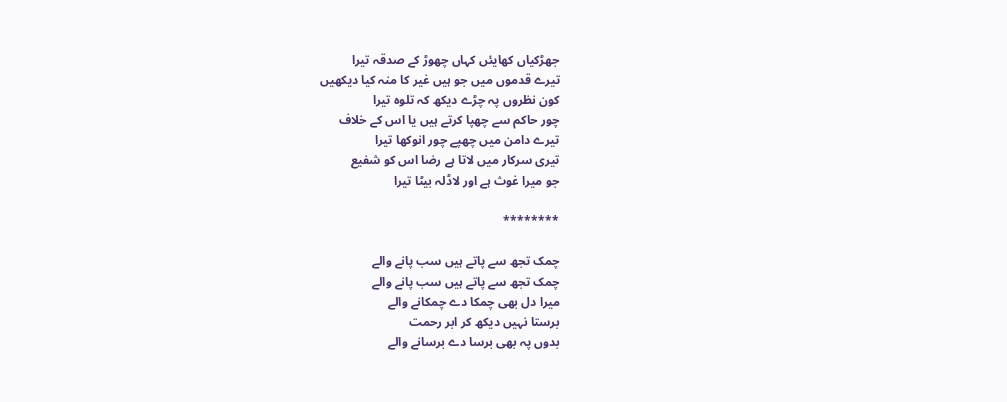جھڑکیاں کھایئں کہاں چھوڑ کے صدقہ تیرا
تیرے قدموں میں جو ہیں غیر کا منہ کیا دیکھیں
کون نظروں پہ چڑے دیکھ کہ تلوہ تیرا
چور حاکم سے چھپا کرتے ہیں یا اس کے خلاف
تیرے دامن میں چھپے چور انوکھا تیرا
تیری سرکار میں لاتا ہے رضا اس کو شفیع
جو میرا غوث ہے اور لاڈلہ بیٹا تیرا

********

چمک تجھ سے پاتے ہیں سب پانے والے
چمک تجھ سے پاتے ہیں سب پانے والے
میرا دل بھی چمکا دے چمکانے والے
برستا نہیں دیکھ کر ابر رحمت
بدوں پہ بھی برسا دے برسانے والے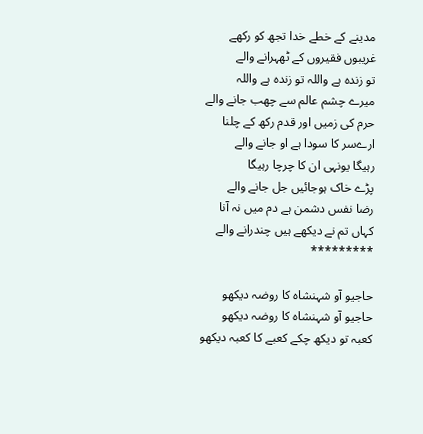مدینے کے خطے خدا تجھ کو رکھے
غریبوں فقیروں کے ٹھہرانے والے
تو زندہ ہے واللہ تو زندہ ہے واللہ
میرے چشم عالم سے چھب جانے والے
حرم کی زمیں اور قدم رکھ کے چلنا
ارےسر کا سودا ہے او جانے والے
رہیگا یونہی ان کا چرچا رہیگا
پڑے خاک ہوجائیں جل جانے والے
رضا نفس دشمن ہے دم میں نہ آنا
کہاں تم نے دیکھے ہیں چندرانے والے
*********

حاجیو آو شہنشاہ کا روضہ دیکھو
حاجیو آو شہنشاہ کا روضہ دیکھو
کعبہ تو دیکھ چکے کعبے کا کعبہ دیکھو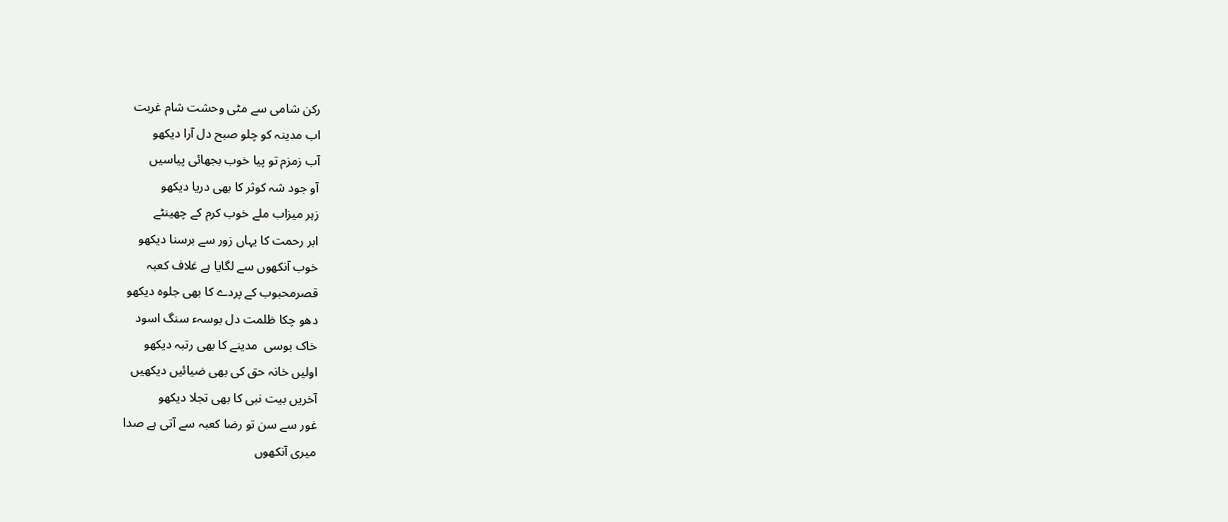رکن شامی سے مٹی وحشت شام غربت
اب مدینہ کو چلو صبح دل آرا دیکھو
آب زمزم تو پیا خوب بجھائی پیاسیں
آو جود شہ کوثر کا بھی دریا دیکھو
زہر میزاب ملے خوب کرم کے چھینٹے
ابر رحمت کا یہاں زور سے برسنا دیکھو
خوب آنکھوں سے لگایا ہے غلاف کعبہ
قصرمحبوب کے پردے کا بھی جلوہ دیکھو
دھو چکا ظلمت دل بوسہء سنگ اسود
خاک بوسی  مدینے کا بھی رتبہ دیکھو
اولیں خانہ حق کی بھی ضیائیں دیکھیں
آخریں بیت نبی کا بھی تجلا دیکھو
غور سے سن تو رضا کعبہ سے آتی ہے صدا
میری آنکھوں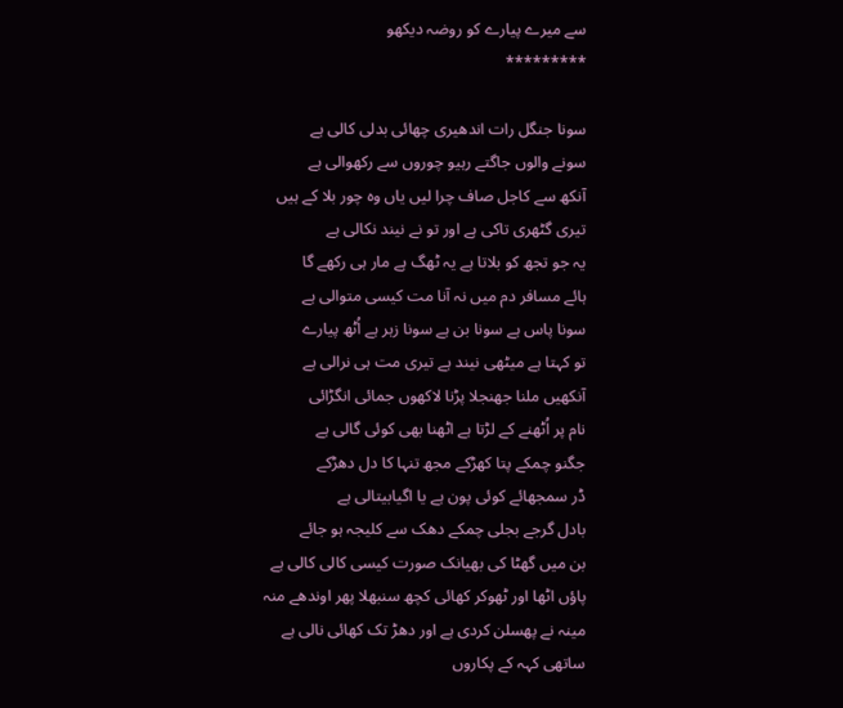سے میرے پیارے کو روضہ دیکھو
*********

سونا جنگل رات اندھیری چھائی بدلی کالی ہے
سونے والوں جاگتے رہیو چوروں سے رکھوالی ہے
آنکھ سے کاجل صاف چرا لیں یاں وہ چور بلا کے ہیں
تیری گٹھری تاکی ہے اور تو نے نیند نکالی ہے
یہ جو تجھ کو بلاتا ہے یہ ٹھگ ہے مار ہی رکھے گا
ہائے مسافر دم میں نہ آنا مت کیسی متوالی ہے
سونا پاس ہے سونا بن ہے سونا زہر ہے اُٹھ پیارے
تو کہتا ہے میٹھی نیند ہے تیری مت ہی نرالی ہے
آنکھیں ملنا جھنجلا پڑنا لاکھوں جمائی انگڑائی
نام پر اُٹھنے کے لڑتا ہے اٹھنا بھی کوئی گالی ہے
جگنو چمکے پتا کھڑکے مجھ تنہا کا دل دھڑکے
ڈر سمجھائے کوئی پون ہے یا اگیابیتالی ہے
بادل گرجے بجلی چمکے دھک سے کلیجہ ہو جائے
بن میں گھٹا کی بھیانک صورت کیسی کالی کالی ہے
پاؤں اٹھا اور ٹھوکر کھائی کچھ سنبھلا پھر اوندھے منہ
مینہ نے پھسلن کردی ہے اور دھڑ تک کھائی نالی ہے
ساتھی کہہ کے پکاروں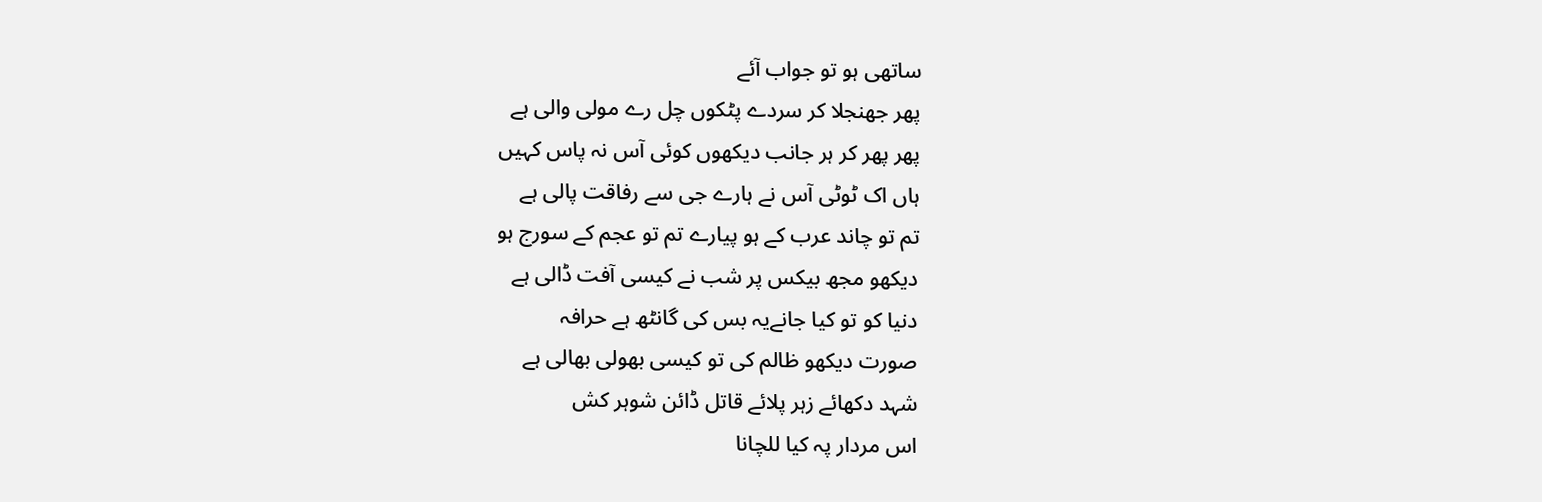ساتھی ہو تو جواب آئے
پھر جھنجلا کر سردے پٹکوں چل رے مولی والی ہے
پھر پھر کر ہر جانب دیکھوں کوئی آس نہ پاس کہیں
ہاں اک ٹوٹی آس نے ہارے جی سے رفاقت پالی ہے
تم تو چاند عرب کے ہو پیارے تم تو عجم کے سورج ہو
دیکھو مجھ بیکس پر شب نے کیسی آفت ڈالی ہے
دنیا کو تو کیا جانےیہ بس کی گانٹھ ہے حرافہ
صورت دیکھو ظالم کی تو کیسی بھولی بھالی ہے
شہد دکھائے زہر پلائے قاتل ڈائن شوہر کش
اس مردار پہ کیا للچانا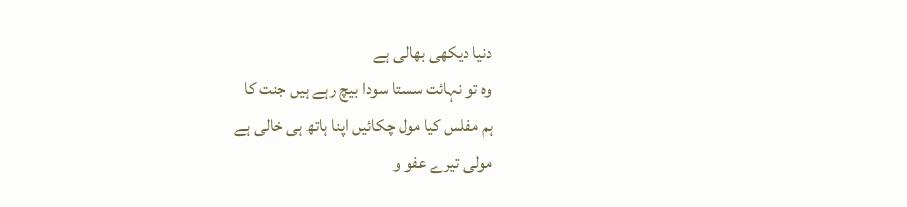دنیا دیکھی بھالی ہے
وہ تو نہائت سستا سودا بیچ رہے ہیں جنت کا
ہم مفلس کیا مول چکائیں اپنا ہاتھ ہی خالی ہے
مولی تیرے عفو و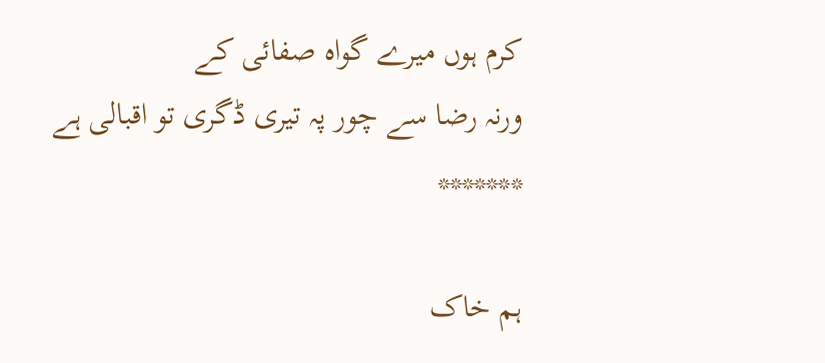کرم ہوں میرے گواہ صفائی کے
ورنہ رضا سے چور پہ تیری ڈگری تو اقبالی ہے
*******

ہم خاک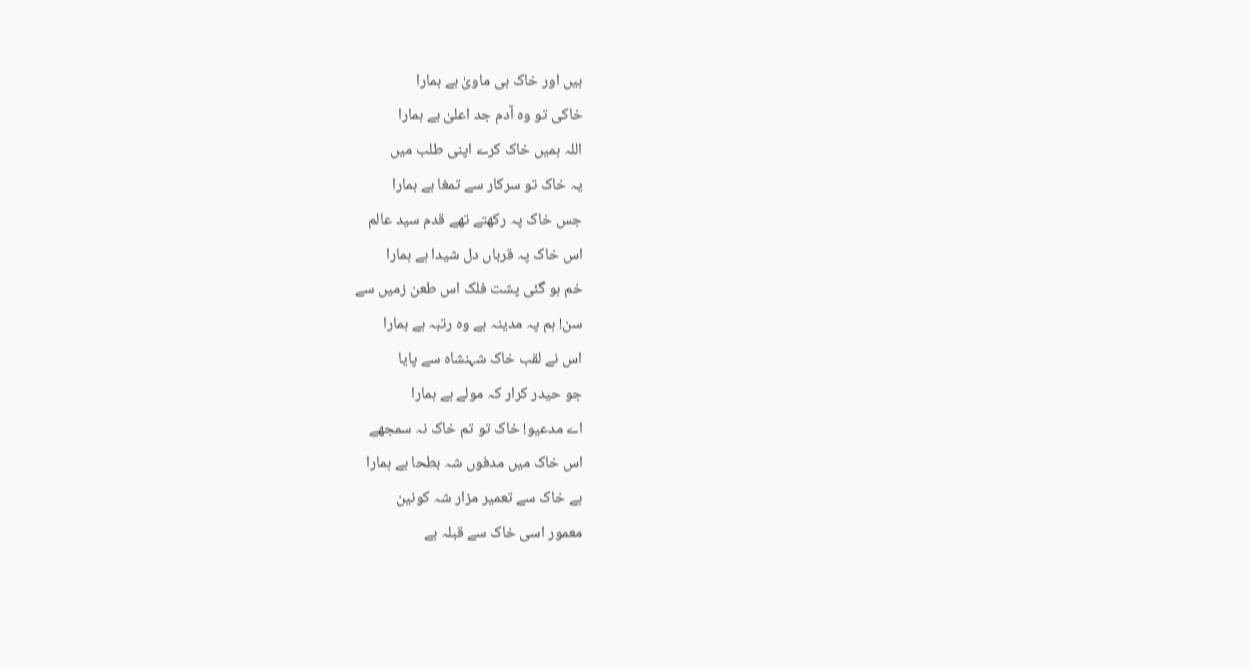ہیں اور خاک ہی ماویٰ ہے ہمارا
خاکی تو وہ آدم جد اعلیٰ ہے ہمارا
اللہ ہمیں خاک کرے اپنی طلب میں
یہ خاک تو سرکار سے تمغا ہے ہمارا
جس خاک پہ رکھتے تھے قدم سید عالم
اس خاک پہ قرباں دل شیدا ہے ہمارا
خم ہو گئی پشت فلک اس طعن زمیں سے
سن! ہم پہ مدینہ ہے وہ رتبہ ہے ہمارا
اس نے لقب خاک شہنشاہ سے پایا
جو حیدر کرار کہ مولے ہے ہمارا
اے مدعیو! خاک تو تم خاک نہ سمجھے
اس خاک میں مدفوں شہ بطحا ہے ہمارا
ہے خاک سے تعمیر مزار شہ کونین
معمور اسی خاک سے قبلہ ہے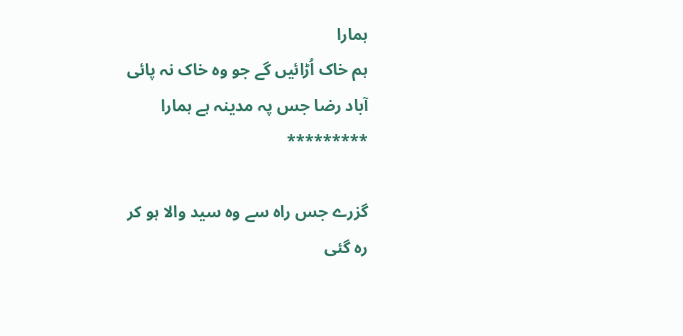ہمارا
ہم خاک اُڑائیں گے جو وہ خاک نہ پائی
آباد رضا جس پہ مدینہ ہے ہمارا
*********

گزرے جس راه سے وہ سید والا ہو کر
ره گئی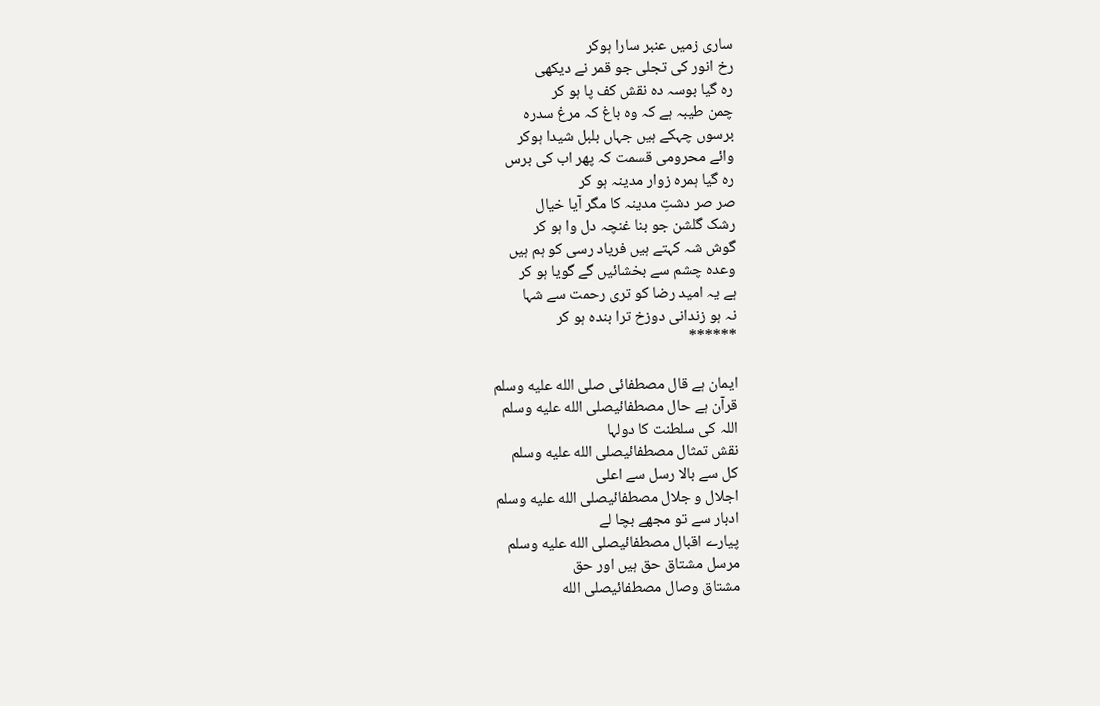ساری زمیں عنبر سارا ہوکر
رخ انور کی تجلی جو قمر نے دیکهی
ره گیا بوسہ ده نقش کف پا ہو کر
چمن طیبہ ہے کہ وه باغ کہ مرغ سدره
برسوں چہکے ہیں جہاں بلبل شیدا ہوکر
وائے محرومی قسمت کہ پهر اب کی برس
ره گیا ہمره زوار مدینہ ہو کر
صر صر دشتِ مدینہ کا مگر آیا خیال
رشک گلشن جو بنا غنچہ دل وا ہو کر
گوش شہ کہتے ہیں فریاد رسی کو ہم ہیں
وعدہ چشم سے بخشائیں گے گویا ہو کر
ہے یہ امید رضا کو تری رحمت سے شہا
نہ ہو زندانی دوزخ ترا بنده ہو کر
******

ایمان ہے قال مصطفائی صلى الله عليه وسلم
قرآن ہے حال مصطفائیصلى الله عليه وسلم
اللہ کی سلطنت کا دولہا
نقش تمثال مصطفائیصلى الله عليه وسلم
کل سے بالا رسل سے اعلی
اجلال و جلال مصطفائیصلى الله عليه وسلم
ادبار سے تو مجھے بچا لے
پیارے اقبال مصطفائیصلى الله عليه وسلم
مرسل مشتاق حق ہیں اور حق
مشتاق وصال مصطفائیصلى الله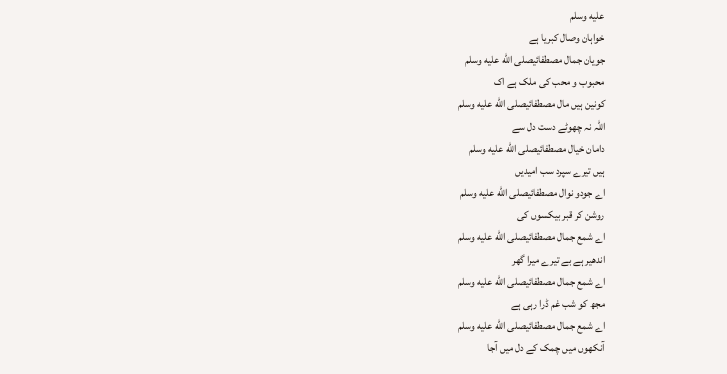عليه وسلم
خواہان وصال کبریا ہے
جویان جمال مصطفائیصلى الله عليه وسلم
محبوب و محب کی ملک ہے اک
کونین ہیں مال مصطفائیصلى الله عليه وسلم
اللہ نہ چھوٹے دست دل سے
دامان خیال مصطفائیصلى الله عليه وسلم
ہیں تیرے سپرد سب امیدیں
اے جودو نوال مصطفائیصلى الله عليه وسلم
روشن کر قبر بیکسوں کی
اے شمع جمال مصطفائیصلى الله عليه وسلم
اندھیر ہے بے تیرے میرا گھر
اے شمع جمال مصطفائیصلى الله عليه وسلم
مجھ کو شب غم ڈرا رہی ہے
اے شمع جمال مصطفائیصلى الله عليه وسلم
آنکھوں میں چمک کے دل میں آجا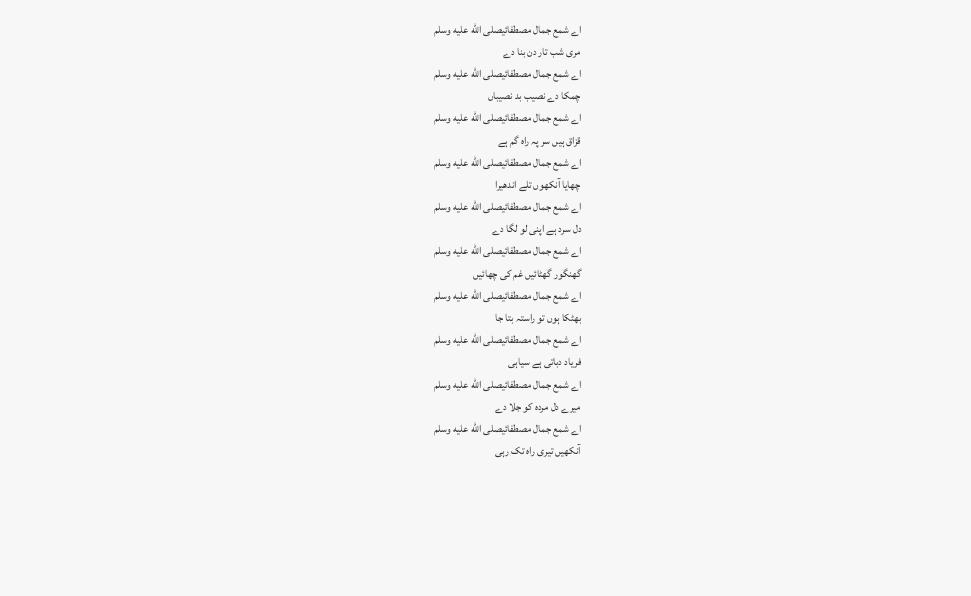اے شمع جمال مصطفائیصلى الله عليه وسلم
مری شب تار دن بنا دے
اے شمع جمال مصطفائیصلى الله عليه وسلم
چمکا دے نصیب بد نصیباں
اے شمع جمال مصطفائیصلى الله عليه وسلم
قزاق ہیں سر پہ راہ گم ہے
اے شمع جمال مصطفائیصلى الله عليه وسلم
چھایا آنکھوں تلے اندھیرا
اے شمع جمال مصطفائیصلى الله عليه وسلم
دل سرد ہے اپنی لو لگا دے
اے شمع جمال مصطفائیصلى الله عليه وسلم
گھنگور گھٹائیں غم کی چھائیں
اے شمع جمال مصطفائیصلى الله عليه وسلم
بھٹکا ہوں تو راستہ بتا جا
اے شمع جمال مصطفائیصلى الله عليه وسلم
فریاد دباتی ہے سیاہی
اے شمع جمال مصطفائیصلى الله عليه وسلم
میرے دل مردہ کو جلا دے
اے شمع جمال مصطفائیصلى الله عليه وسلم
آنکھیں تیری راہ تک رہی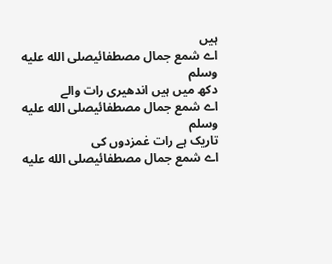ہیں
اے شمع جمال مصطفائیصلى الله عليه وسلم
دکھ میں ہیں اندھیری رات والے
اے شمع جمال مصطفائیصلى الله عليه وسلم
تاریک ہے رات غمزدوں کی
اے شمع جمال مصطفائیصلى الله عليه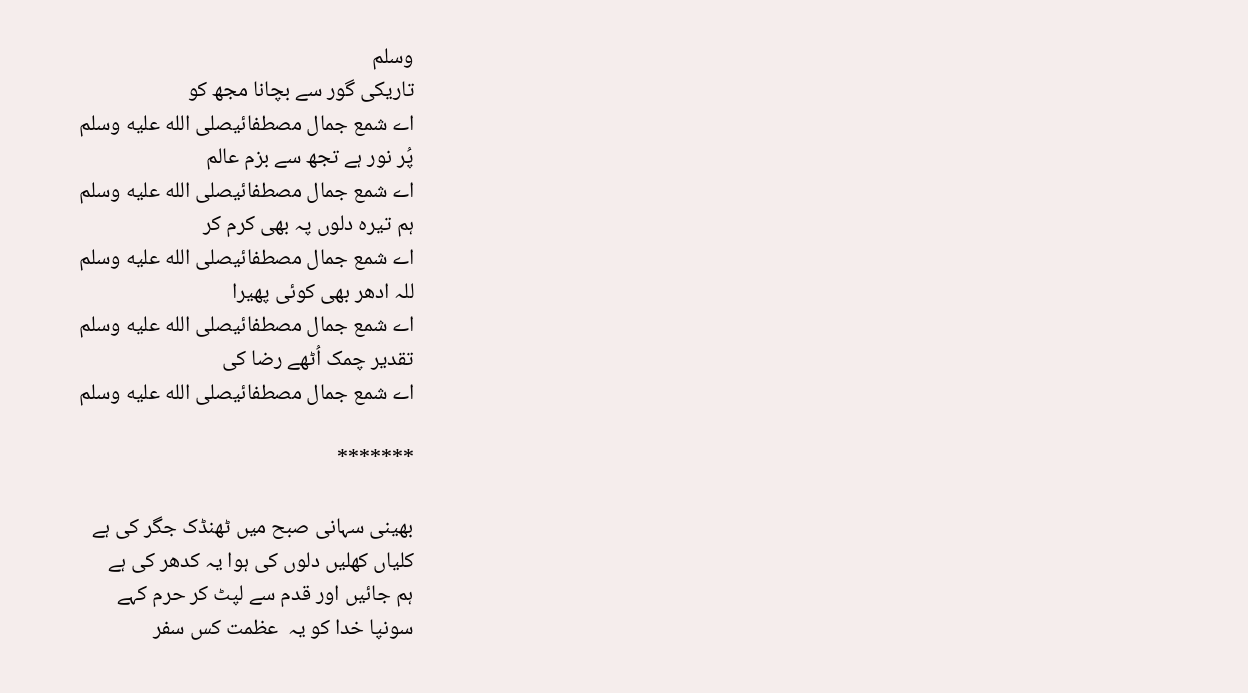وسلم
تاریکی گور سے بچانا مجھ کو
اے شمع جمال مصطفائیصلى الله عليه وسلم
پُر نور ہے تجھ سے بزم عالم
اے شمع جمال مصطفائیصلى الله عليه وسلم
ہم تیرہ دلوں پہ بھی کرم کر
اے شمع جمال مصطفائیصلى الله عليه وسلم
للہ ادھر بھی کوئی پھیرا
اے شمع جمال مصطفائیصلى الله عليه وسلم
تقدیر چمک اُٹھے رضا کی
اے شمع جمال مصطفائیصلى الله عليه وسلم

*******

بھینی سہانی صبح میں ٹھنڈک جگر کی ہے
کلیاں کھلیں دلوں کی ہوا یہ کدھر کی ہے
ہم جائیں اور قدم سے لپٹ کر حرم کہے
سونپا خدا کو یہ  عظمت کس سفر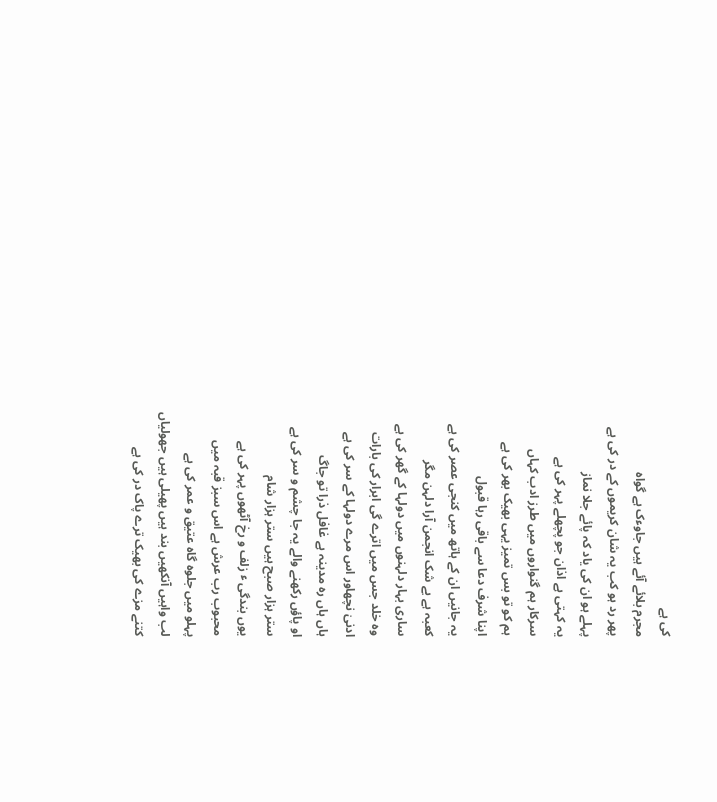کی ہے
مجرم بلائے آئے ہیں جاوءک ہے گواہ
پھر رد ہو کب یہ شان کریموں کے در کی ہے
پہلے ہو ان کی یاد کہ پائے جلا نماز
یہ کہتی ہے اذان جو پچھلے پہر کی ہے
سرکار ہم گنواروں میں طرز ادب کہاں
ہم کو تو بس تمیز یہی بھیک بھر کی ہے
اپنا شرف دعا سے باقی رہا قبول
یہ جانیں ان کے ہاتھ میں کنجی عصر کی ہے
کعبہ ہے بے شک انجمن آرا دلہن مگر
ساری بہار دلہنوں میں دولہا کے گھر کی ہے
وہ خلد جس میں اترے گی ابرار کی بارات
ادنیٰ نچھاور اس مرے دولہا کے سر کی ہے
ہاں ہاں رہ مدینہ ہے غافل ذرا تو جاگ
او پاؤں رکھنے والے یہ جا چشم و سر کی ہے
ستر ہزار صبح ہیں ستر ہزار شام
یوں بندگی ٴ زلف و رخ آٹھوں پہر کی ہے
محبوب رب عرش ہے اس سبز قبہ میں
پہلو میں جلوہ گاہ عتیق و عمر کی ہے
لب واہیں آنکھیں بند ہیں پھیلی ہیں جھولیاں
کتنے مزے کی بھیک ترے پاک در کی ہے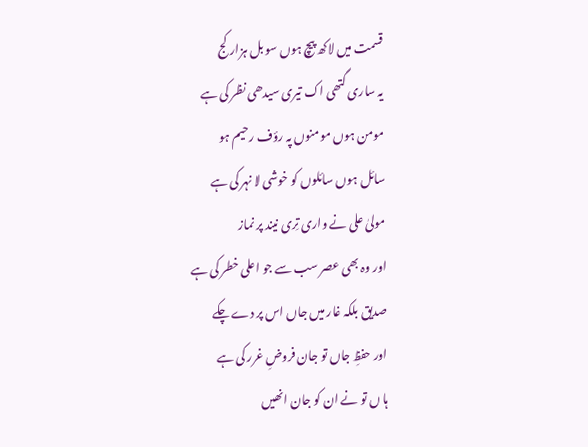قسمت میں لاکھ پیچ ہوں سو بل ہزار کج
یہ ساری گتھی اک تیری سیدھی نظر کی ہے
مومن ہوں مومنوں پہ رؤف رحیم ہو
سائل ہوں سائلوں کو خوشی لا نہر کی ہے
مولیٰ علی نے واری تِری نیند پر نماز
اور وہ بھی عصر سب سے جو اعلی خطر کی ہے
صدیق بلکہ غار میں جاں اس پر دے چکے
اور حفظِ جاں تو جان فروضِ غرر کی ہے
ہا ں تو نے ان کو جان انھیں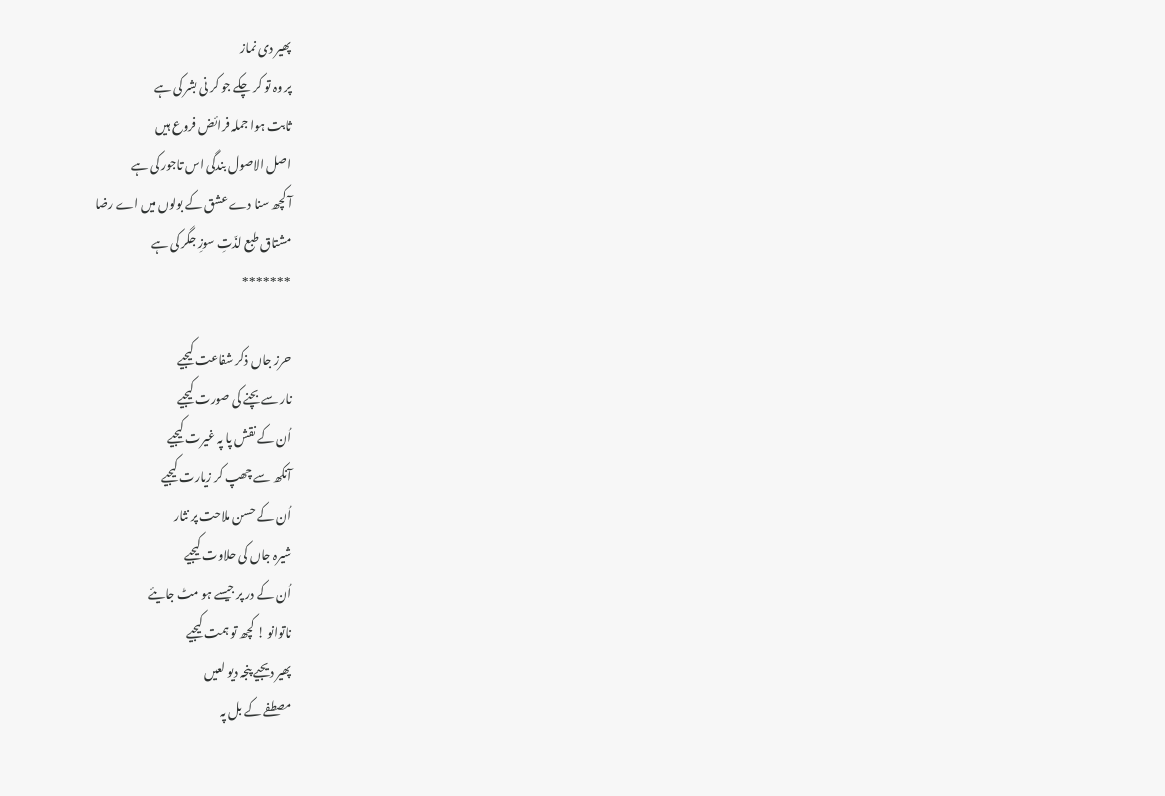پھیر دی نماز
پر وہ تو کر چکے جو کر نی بشر کی ہے
ثابت ہوا جملہ فرائض فروع ہیں
اصل الاصول بندگی اس تاجور کی ہے
آ کچھ سنا دے عشق کے بولوں میں اے رضا
مشتاق طبع لذّتِ سوزِ جگر کی ہے
*******

حرز جاں ذکر شفاعت کیجیے
نار سے بچنے کی صورت کیجیے
اُن کے نقش پا پہ غیرت کیجیے
آنکھ سے چھپ کر زیارت کیجیے
اُن کے حسن ملاحت پر نثار
شیرہ جاں کی حلاوت کیجیے
اُن کے در پر جیسے ہو مٹ جایئے
ناتوانو ! کچھ تو ہمت کیجیے
پھیر دیجیے پنجہ دیو لعیں
مصطفے کے بل پہ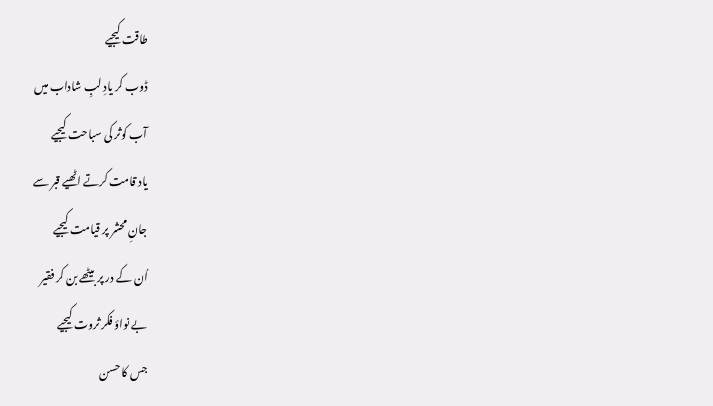طاقت کیجیے
ڈوب کر یادِ لبِ شاداب میں
آب کوثر کی سباحت کیجیے
یاد قامت کرتے اٹھیے قبر سے
جانِ محشر پر قیامت کیجیے
اُن کے در پر بیٹھے بن کر فقیر
بے نواؤ فکر ثروت کیجیے
جس کا حسن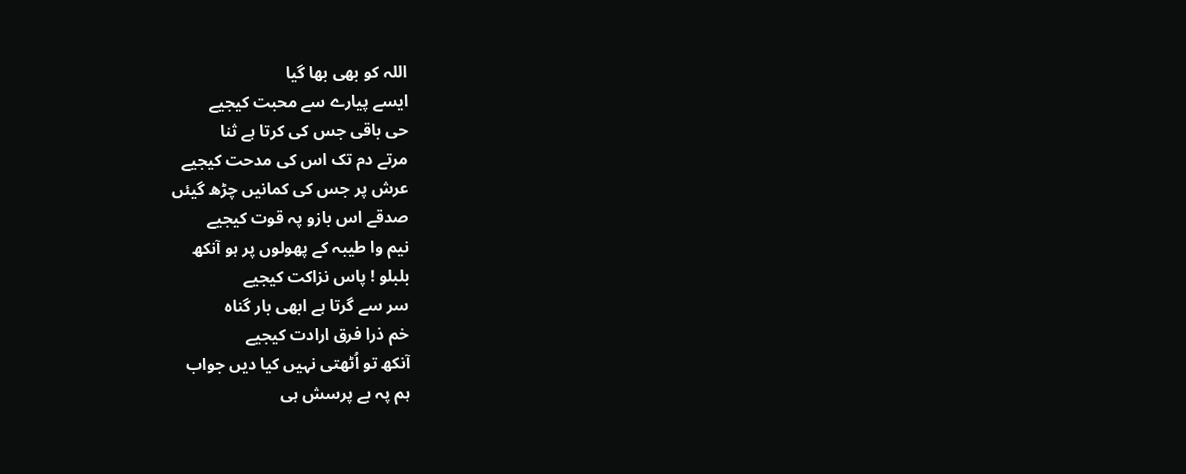اللہ کو بھی بھا گیا
ایسے پیارے سے محبت کیجیے
حی باقی جس کی کرتا ہے ثنا
مرتے دم تک اس کی مدحت کیجیے
عرش پر جس کی کمانیں چڑھ گیئں
صدقے اس بازو پہ قوت کیجیے
نیم وا طیبہ کے پھولوں پر ہو آنکھ
بلبلو ! پاس نزاکت کیجیے
سر سے گرتا ہے ابھی بار گناہ
خم ذرا فرق ارادت کیجیے
آنکھ تو اُٹھتی نہیں کیا دیں جواب
ہم پہ بے پرسش ہی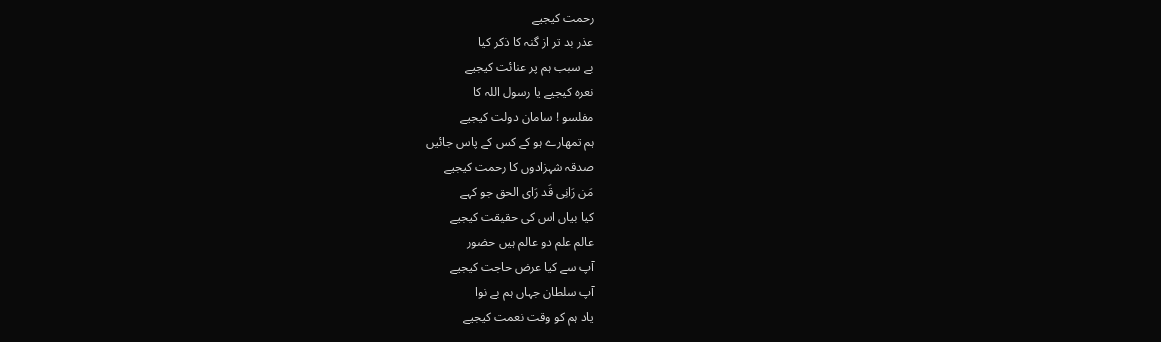رحمت کیجیے
عذر بد تر از گنہ کا ذکر کیا
بے سبب ہم پر عنائت کیجیے
نعرہ کیجیے یا رسول اللہ کا
مفلسو ! سامان دولت کیجیے
ہم تمھارے ہو کے کس کے پاس جائیں
صدقہ شہزادوں کا رحمت کیجیے
مَن رَانِی قَد رَای الحق جو کہے
کیا بیاں اس کی حقیقت کیجیے
عالم علم دو عالم ہیں حضور
آپ سے کیا عرض حاجت کیجیے
آپ سلطان جہاں ہم بے نوا
یاد ہم کو وقت نعمت کیجیے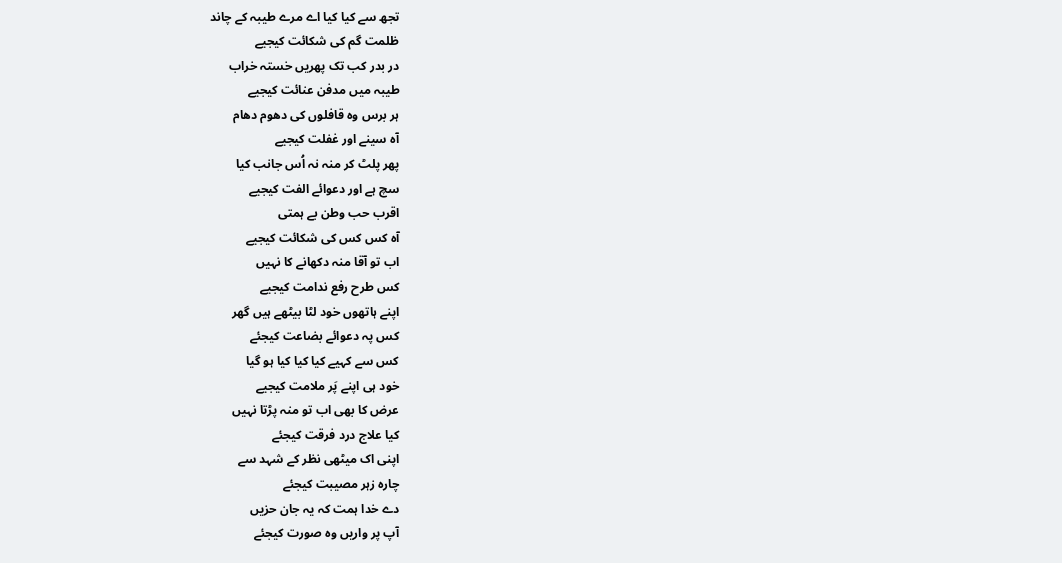تجھ سے کیا کیا اے مرے طیبہ کے چاند
ظلمت گم کی شکائت کیجیے
در بدر کب تک پھریں خستہ خراب
طیبہ میں مدفن عنائت کیجیے
ہر برس وہ قافلوں کی دھوم دھام
آہ سینے اور غفلت کیجیے
پھر پلٹ کر منہ نہ اُس جانب کیا
سچ ہے اور دعوائے الفت کیجیے
اقرب حب وطن بے ہمتی
آہ کس کس کی شکائت کیجیے
اب تو آقا منہ دکھانے کا نہیں
کس طرح رفع ندامت کیجیے
اپنے ہاتھوں خود لٹا بیٹھے ہیں گھر
کس پہ دعوائے بضاعت کیجئے
کس سے کہیے کیا کیا کیا ہو گیا
خود ہی اپنے پَر ملامت کیجیے
عرض کا بھی اب تو منہ پڑتا نہیں
کیا علاج درد فرقت کیجئے
اپنی اک میٹھی نظر کے شہد سے
چارہ زہر مصیبت کیجئے
دے خدا ہمت کہ یہ جان حزیں
آپ پر واریں وہ صورت کیجئے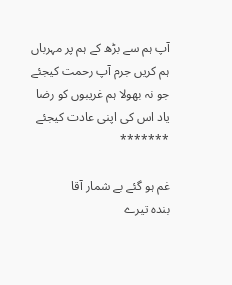آپ ہم سے بڑھ کے ہم پر مہرباں
ہم کریں جرم آپ رحمت کیجئے
جو نہ بھولا ہم غریبوں کو رضا
یاد اس کی اپنی عادت کیجئے
*******

غم ہو گئے بے شمار آقا
بندہ تیرے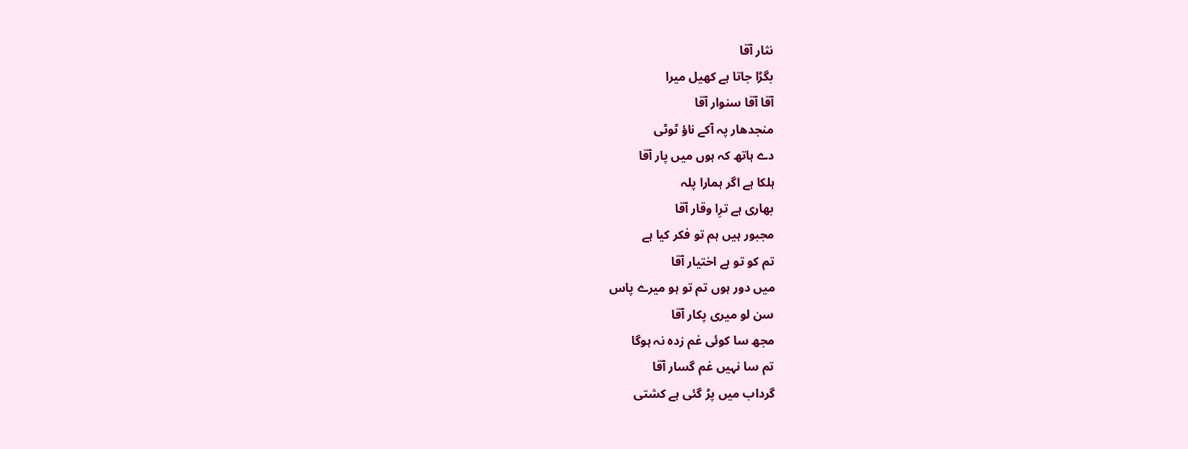نثار آقا
بگڑا جاتا ہے کھیل میرا
آقا آقا سنوار آقا
منجدھار پہ آکے ناؤ ٹوٹی
دے ہاتھ کہ ہوں میں پار آقا
ہلکا ہے اگر ہمارا پلہ
بھاری ہے ترِا وقار آقا
مجبور ہیں ہم تو فکر کیا ہے
تم کو تو ہے اختیار آقا
میں دور ہوں تم تو ہو میرے پاس
سن لو میری پکار آقا
مجھ سا کوئی غم زدہ نہ ہوگا
تم سا نہیں غم گسار آقا
گرداب میں پڑ گئی ہے کشتی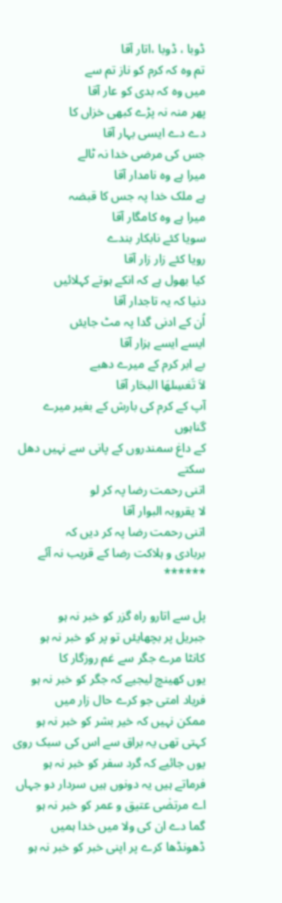ڈوبا ، ڈوبا ،اتار آقا
تم وہ کہ کرم کو ناز تم سے
میں وہ کہ بدی کو عار آقا
پھر منہ نہ پڑے کبھی خزاں کا
دے دے ایسی بہار آقا
جس کی مرضی خدا نہ ٹالے
میرا ہے وہ نامدار آقا
ہے ملک خدا پہ جس کا قبضہ
میرا ہے وہ کامگار آقا
سویا کئے نابکار بندے
رویا کئے زار زار آقا
کیا بھول ہے کہ انکے ہوتے کہلائیں
دنیا کہ یہ تاجدار آقا
اُن کے ادنی گدا پہ مٹ جایئں
ایسے ایسے ہزار آقا
بے ابر کرم کے میرے دھبے
لاَ تَغسِلھَا البحَار آقا
آپ کے کرم کی بارش کے بغیر میرے گناہوں
کے داغ سمندروں کے پانی سے نہیں دھل سکتے
اتنی رحمت رضا پہ کر لو
لا یقروبہ البوار آقا
اتنی رحمت رضا پہ کر دیں کہ
بربادی و ہلاکت رضا کے قریب نہ آئے
******

پل سے اتارو راہ گزر کو خبر نہ ہو
جبریل پر بچھایئں تو پر کو خبر نہ ہو
کانٹا مرے جگر سے غم روزگار کا
یوں کھینچ لیجیے کہ جگر کو خبر نہ ہو
فریاد امتی جو کرے حال زار میں
ممکن نہیں کہ خیر بشر کو خبر نہ ہو
کہتی تھی یہ براق سے اس کی سبک روی
یوں جائیے کہ گرد سفر کو خبر نہ ہو
فرماتے ہیں یہ دونوں ہیں سردار دو جہاں
اے مرتضٰی عتیق و عمر کو خبر نہ ہو
گما دے ان کی ولا میں خدا ہمیں
ڈھونڈھا کرے پر اپنی خبر کو خبر نہ ہو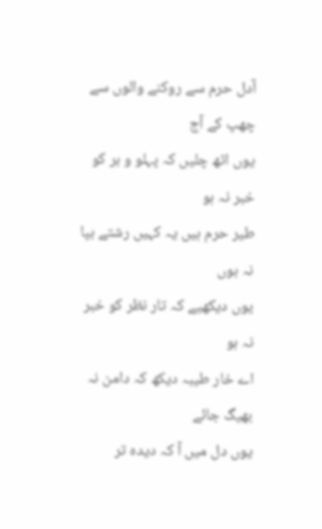آدل حرم سے روکنے والوں سے چھپ کے آج
یوں اٹھ چلیں کہ پہلو و بر کو خبر نہ ہو
طیر حرم ہیں یہ کہیں رشتے بپا نہ ہوں
یوں دیکھیے کہ تار نظر کو خبر نہ ہو
اے خار طیبہ دیکھ کہ دامن نہ بھیگ جائے
یوں دل میں آ کہ دیدہ تر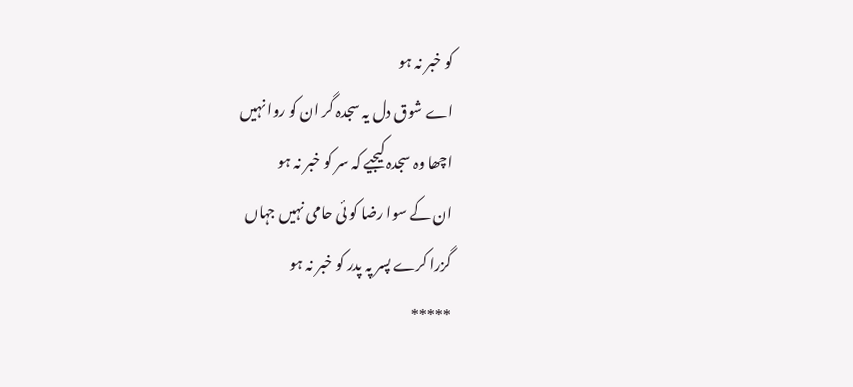کو خبر نہ ہو
اے شوق دل یہ سجدہ گر ان کو روا نہیں
اچھا وہ سجدہ کیجیے کہ سر کو خبر نہ ہو
ان کے سوا رضا کو ئی حامی نہیں جہاں
گزرا کرے پسر پہ پدر کو خبر نہ ہو
*****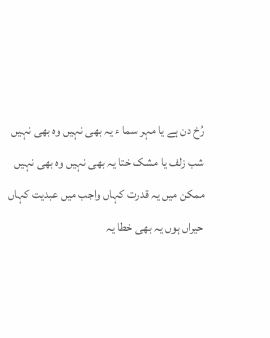رُخ دن ہے یا مہر سما ء یہ بھی نہیں وہ بھی نہیں
شب زلف یا مشک ختا یہ بھی نہیں وہ بھی نہیں
ممکن میں یہ قدرت کہاں واجب میں عبدیت کہاں
حیراں ہوں یہ بھی خطا یہ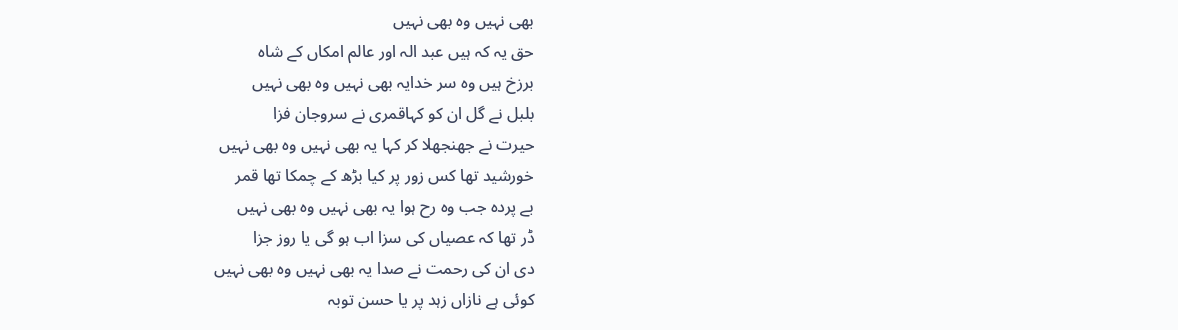بھی نہیں وہ بھی نہیں
حق یہ کہ ہیں عبد الہ اور عالم امکاں کے شاہ
برزخ ہیں وہ سر خدایہ بھی نہیں وہ بھی نہیں
بلبل نے گل ان کو کہاقمری نے سروجان فزا
حیرت نے جھنجھلا کر کہا یہ بھی نہیں وہ بھی نہیں
خورشید تھا کس زور پر کیا بڑھ کے چمکا تھا قمر
بے پردہ جب وہ رح ہوا یہ بھی نہیں وہ بھی نہیں
ڈر تھا کہ عصیاں کی سزا اب ہو گی یا روز جزا
دی ان کی رحمت نے صدا یہ بھی نہیں وہ بھی نہیں
کوئی ہے نازاں زہد پر یا حسن توبہ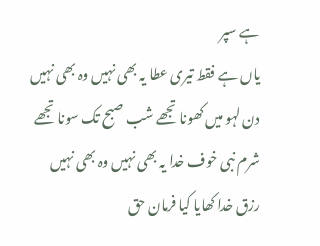ہے سپر
یاں ہے فقط تیری عطا یہ بھی نہیں وہ بھی نہیں
دن لہو میں کھونا تجھے شب صبح تک سونا تجھے
شرم نبی خوف خدا یہ بھی نہیں وہ بھی نہیں
رزق خدا کھایا کیا فرمان حق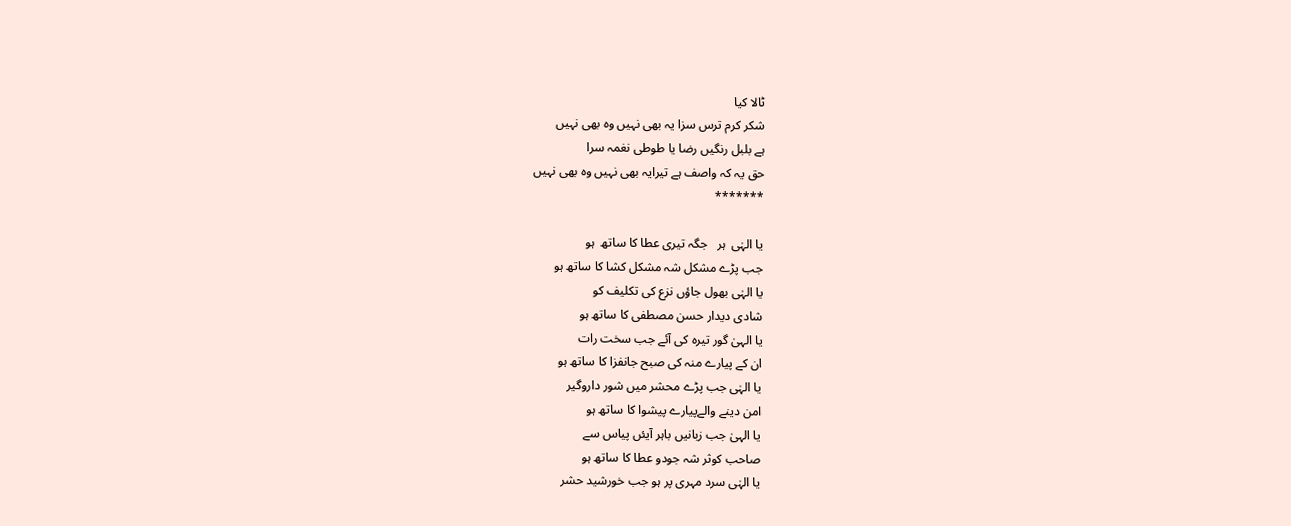ٹالا کیا
شکر کرم ترس سزا یہ بھی نہیں وہ بھی نہیں
ہے بلبل رنگیں رضا یا طوطی نغمہ سرا
حق یہ کہ واصف ہے تیرایہ بھی نہیں وہ بھی نہیں
*******

یا الہٰی  ہر   جگہ تیری عطا کا ساتھ  ہو
جب پڑے مشکل شہ مشکل کشا کا ساتھ ہو
یا الہٰی بھول جاؤں نزع کی تکلیف کو
شادی دیدار حسن مصطفی کا ساتھ ہو
یا الہیٰ گور تیرہ کی آئے جب سخت رات
ان کے پیارے منہ کی صبح جانفزا کا ساتھ ہو
یا الہٰی جب پڑے محشر میں شور داروگیر
امن دینے والےپیارے پیشوا کا ساتھ ہو
یا الہیٰ جب زبانیں باہر آیئں پیاس سے
صاحب کوثر شہ جودو عطا کا ساتھ ہو
یا الہٰی سرد مہری پر ہو جب خورشید حشر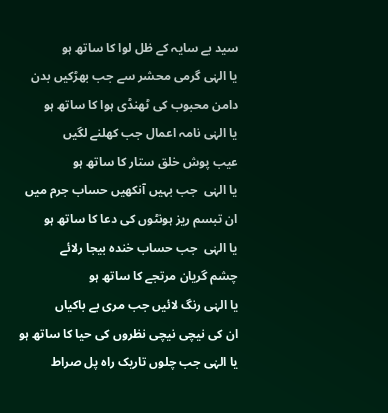سید بے سایہ کے ظل لوا کا ساتھ ہو
یا الہٰی گرمی محشر سے جب بھڑکیں بدن
دامن محبوب کی ٹھنڈی ہوا کا ساتھ ہو
یا الہٰی نامہ اعمال جب کھلنے لگیں
عیب پوش خلق ستار کا ساتھ ہو
یا الہٰی  جب بہیں آنکھیں حساب جرم میں
ان تبسم ریز ہونٹوں کی دعا کا ساتھ ہو
یا الہٰی  جب حساب خندہ بیجا رلائے
چشم گریان مرتجے کا ساتھ ہو
یا الہٰی رنگ لائیں جب مری بے باکیاں
ان کی نیچی نیچی نظروں کی حیا کا ساتھ ہو
یا الہٰی جب چلوں تاریک راہ پل صراط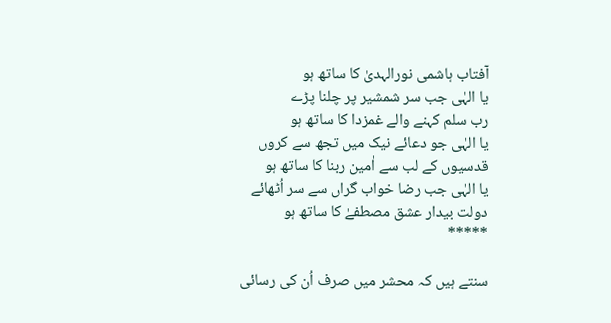آفتاب ہاشمی نورالہدیٰ کا ساتھ ہو
یا الہٰی جب سر شمشیر پر چلنا پڑے
رب سلم کہنے والے غمزدا کا ساتھ ہو
یا الہٰی جو دعائے نیک میں تجھ سے کروں
قدسیوں کے لب سے اٰمین ربنا کا ساتھ ہو
یا الہٰی جب رضا خواب گراں سے سر اُٹھائے
دولت بیدار عشق مصطفےٰ کا ساتھ ہو
*****

سنتے ہیں کہ محشر میں صرف اُن کی رسائی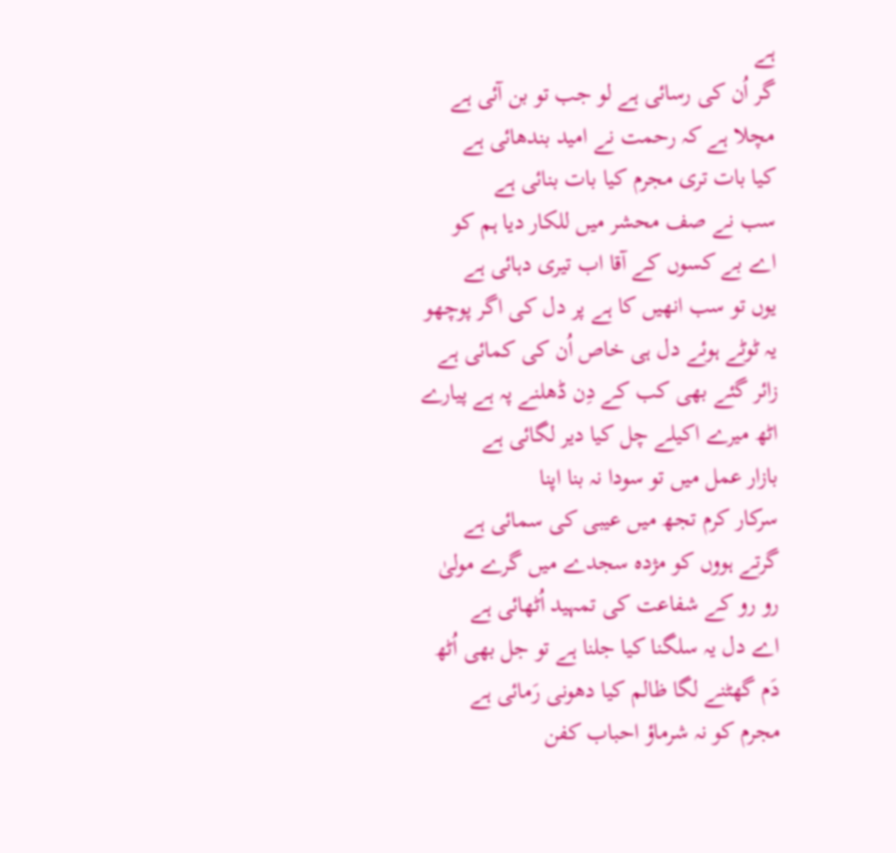ہے
گر اُن کی رسائی ہے لو جب تو بن آئی ہے
مچلا ہے کہ رحمت نے امید بندھائی ہے
کیا بات تری مجرم کیا بات بنائی ہے
سب نے صف محشر میں للکار دیا ہم کو
اے بے کسوں کے آقا اب تیری دہائی ہے
یوں تو سب انھیں کا ہے پر دل کی اگر پوچھو
یہ ٹوٹے ہوئے دل ہی خاص اُن کی کمائی ہے
زائر گئے بھی کب کے دِن ڈھلنے پہ ہے پیارے
اٹھ میرے اکیلے چل کیا دیر لگائی ہے
بازار عمل میں تو سودا نہ بنا اپنا
سرکار کرم تجھ میں عیبی کی سمائی ہے
گرتے ہووں کو مژدہ سجدے میں گرے مولیٰ
رو رو کے شفاعت کی تمہید اُٹھائی ہے
اے دل یہ سلگنا کیا جلنا ہے تو جل بھی اُٹھ
دَم گھٹنے لگا ظالم کیا دھونی رَمائی ہے
مجرم کو نہ شرماؤ احباب کفن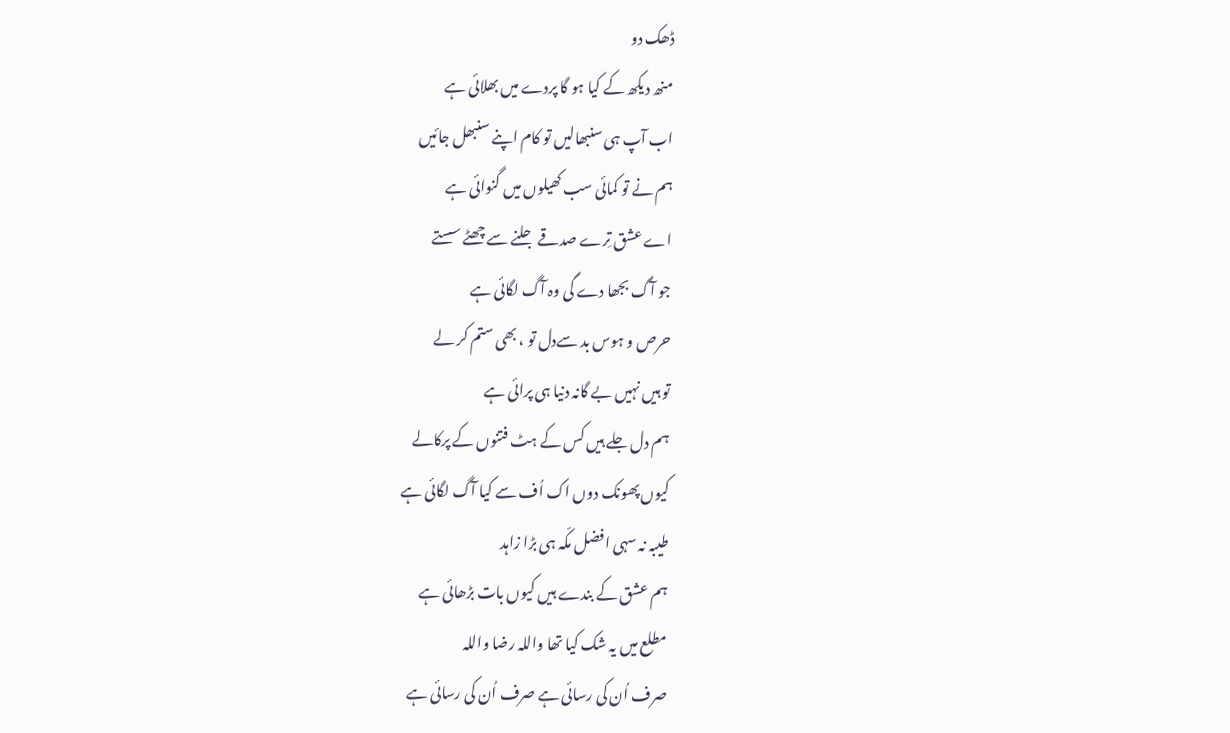ڈھک دو
منھ دیکھ کے کیا ہو گا پردے میں بھلائی ہے
اب آپ ہی سنبھالیں تو کام اپنے سنبھل جائیں
ہم نے تو کمائی سب کھیلوں میں گنوائی ہے
اے عشق تِرے صدقے جلنے سے چھٹے سستے
جو آگ بجھا دے گی وہ آگ لگائی ہے
حرص و ہوس بد سےدل تو ، بھی ستم کر لے
تو ہیں نہیں بے گانہ دنیا ہی پرائی ہے
ہم دل جلے ہیں کس کے ہٹ فتنوں کے پرکالے
کیوں پھونک دوں اک اُف سے کیا آگ لگائی ہے
طیبہ نہ سہی افضل مکّہ ہی بڑا زاہد
ہم عشق کے بندے ہیں کیوں بات بڑھائی ہے
مطلع میں یہ شک کیا تھا واللہ رضا واللہ
صرف اُن کی رسائی ہے صرف اُن کی رسائی ہے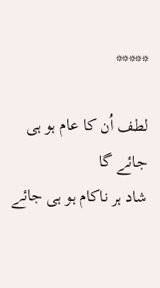*****

لطف اُن کا عام ہو ہی جائے گا
شاد ہر ناکام ہو ہی جائے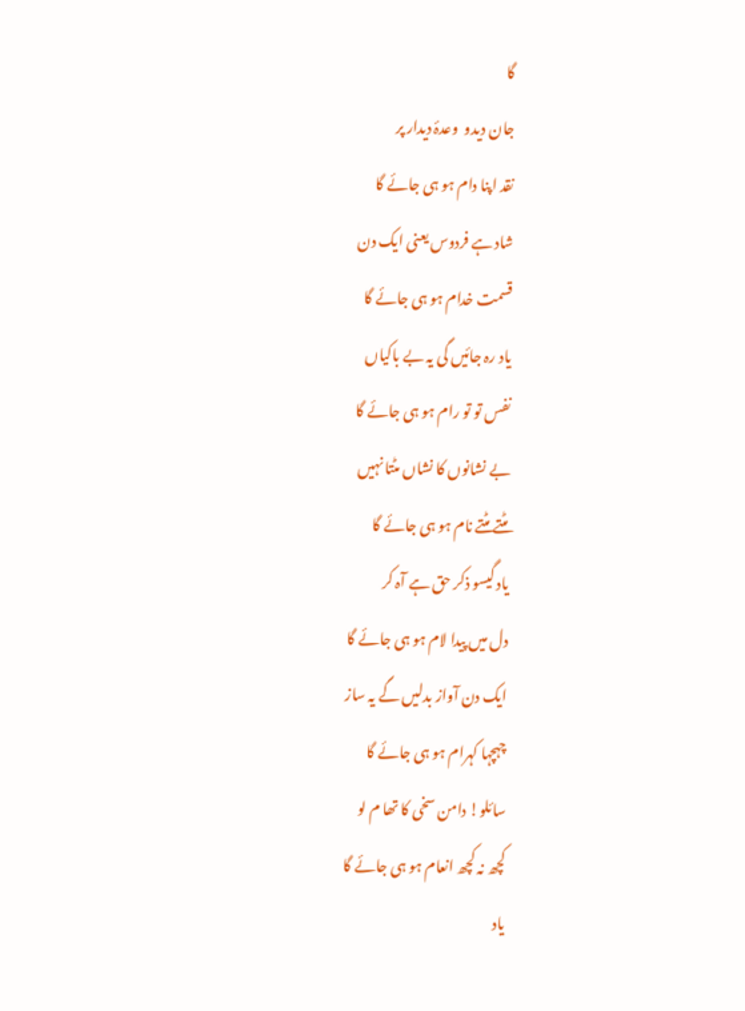گا
جان دیدو  وعدۂ دیدار پر
نقد اپنا دام ہو ہی جائے گا
شاد ہے فردوس یعنی ایک دن
قسمت خدام ہو ہی جائے گا
یاد رہ جائیں گی یہ بے باکیاں
نفس تو تو رام ہو ہی جائے گا
بے نشانوں کا نشاں مٹتا نہیں
مٹتے مٹتے نام ہو ہی جائے گا
یاد گیسو ذکر حق ہے آہ کر
دل میں پیدا لام ہو ہی جائے گا
ایک دن آواز بدلیں گے یہ ساز
چہچہا کہرام ہو ہی جائے گا
سائلو! دامن سخی کا تھا م لو
کچھ نہ کچھ انعام ہو ہی جائے گا
یاد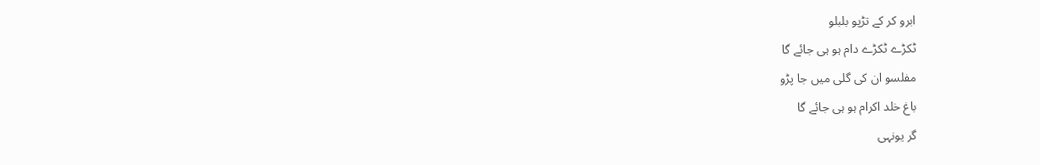ابرو کر کے تڑپو بلبلو
ٹکڑے ٹکڑے دام ہو ہی جائے گا
مفلسو ان کی گلی میں جا پڑو
باغ خلد اکرام ہو ہی جائے گا
گر یونہی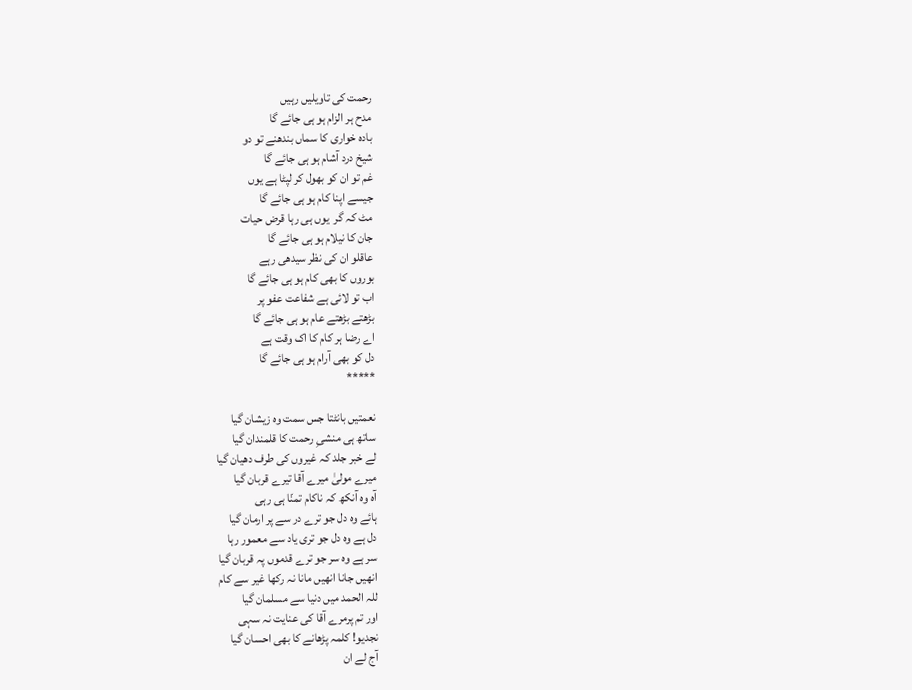رحمت کی تاویلیں رہیں
مدح ہر الزام ہو ہی جائے گا
بادہ خواری کا سماں بندھنے تو دو
شیخ درد آشام ہو ہی جائے گا
غم تو ان کو بھول کر لپٹا ہے یوں
جیسے اپنا کام ہو ہی جائے گا
مٹ کہ گر  یوں ہی رہا قرض حیات
جان کا نیلام ہو ہی جائے گا
عاقلو ان کی نظر سیدھی رہے
بوروں کا بھی کام ہو ہی جائے گا
اب تو لائی ہے شفاعت عفو پر
بڑھتے بڑھتے عام ہو ہی جائے گا
اے رضا ہر کام کا اک وقت ہے
دل کو بھی آرام ہو ہی جائے گا
*****

نعمتیں بانٹتا جس سمت وہ زیشان گیا
ساتھ ہی منشیِ رحمت کا قلمندان گیا
لے خبر جلد کہ غیروں کی طرف دھیان گیا
میرے مولیٰ میرے آقا تیرے قربان گیا
آہ وہ آنکھ کہ ناکام تمنّا ہی رہی
ہائے وہ دل جو ترے در سے پر ارمان گیا
دل ہے وہ دل جو تری یاد سے معمور رہا
سر ہے وہ سر جو ترے قدموں پہ قربان گیا
انھیں جانا انھیں مانا نہ رکھا غیر سے کام
للہ الحمد میں دنیا سے مسلمان گیا
اور تم پرمرے آقا کی عنایت نہ سہی
نجدیو! کلمہ پڑھانے کا بھی احسان گیا
آج لے ان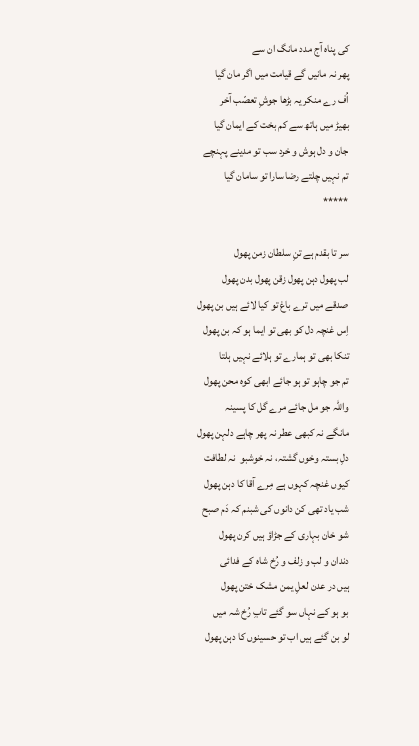کی پناہ آج مدد مانگ ان سے
پھر نہ مانیں گے قیامت میں اگر مان گیا
اُف رے منکر یہ بڑھا جوشِ تعصّب آخر
بھیڑ میں ہاتھ سے کم بخت کے ایمان گیا
جان و دل ہوش و خرد سب تو مدینے پہنچے
تم نہیں چلتے رضا سارا تو سامان گیا
*****

سر تا بقدم ہے تنِ سلطان زمن پھول
لب پھول دہن پھول زقن پھول بدن پھول
صدقے میں ترے باغ تو کیا لائے ہیں بن پھول
اِس غنچہ دل کو بھی تو ایما ہو کہ بن پھول
تنکا بھی تو ہمارے تو ہلائے نہیں ہلتا
تم جو چاہو تو ہو جائے ابھی کوہ محن پھول
واللہ جو مل جائے مرے گل کا پسینہ
مانگے نہ کبھی عطر نہ پھر چاہے دلہن پھول
دلِ بستہ وخوں گشتہ، نہ خوشبو  نہ لطافت
کیوں غنچہ کہوں ہے مِرے آقا کا دہن پھول
شب یاد تھی کن دانوں کی شبنم کہ دَم صبح
شو خان بہاری کے جڑاؤ ہیں کرن پھول
دندان و لب و زلف و رُخ شاہ کے فدائی
ہیں در عدن لعلِ یمن مشک ختن پھول
بو ہو کے نہاں سو گئے تابِ رُخ شہ میں
لو بن گئے ہیں اب تو حسینوں کا دہن پھول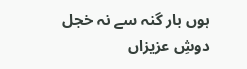ہوں بار گنہ سے نہ خجل دوشِ عزیزاں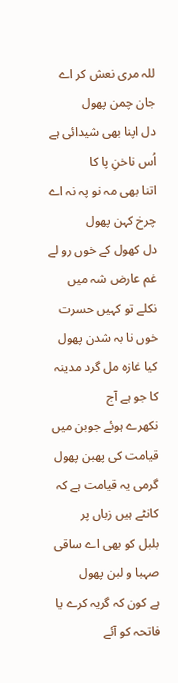للہ مری نعش کر اے جان چمن پھول
دل اپنا بھی شیدائی ہے اُس ناخنِ پا کا
اتنا بھی مہ نو پہ نہ اے چرخ کہن پھول
دل کھول کے خوں رو لے غم عارض شہ میں
نکلے تو کہیں حسرت خوں نا بہ شدن پھول
کیا غازہ مل گرد مدینہ کا جو ہے آج
نکھرے ہوئے جوبن میں  قیامت کی پھبن پھول
گرمی یہ قیامت ہے کہ کانٹے ہیں زباں پر
بلبل کو بھی اے ساقی صہبا و لبن پھول
ہے کون کہ گریہ کرے یا فاتحہ کو آئے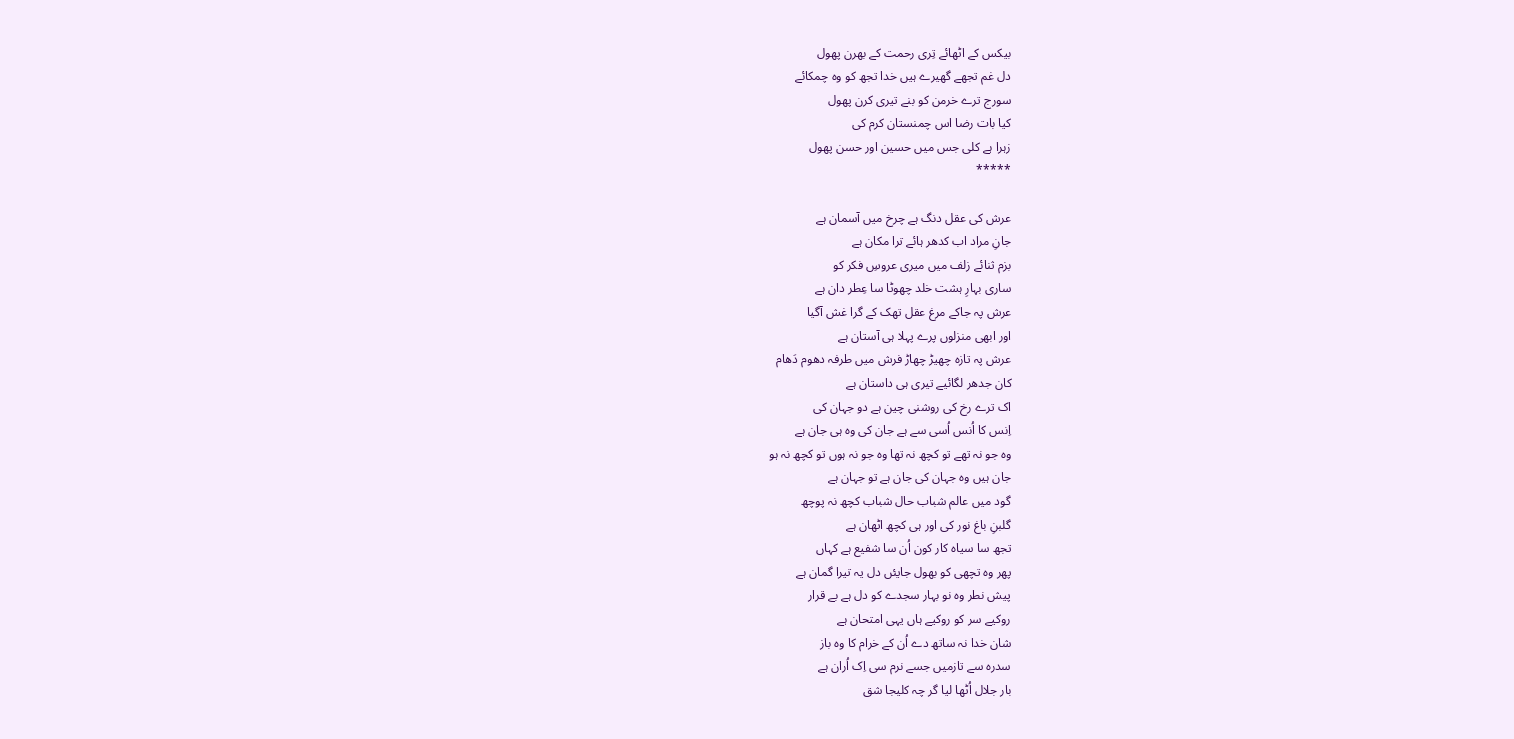بیکس کے اٹھائے تِری رحمت کے بھرن پھول
دل غم تجھے گھیرے ہیں خدا تجھ کو وہ چمکائے
سورج ترے خرمن کو بنے تیری کرن پھول
کیا بات رضا اس چمنستان کرم کی
زہرا ہے کلی جس میں حسین اور حسن پھول
*****

عرش کی عقل دنگ ہے چرخ میں آسمان ہے
جانِ مراد اب کدھر ہائے ترا مکان ہے
بزم ثنائے زلف میں میری عروسِ فکر کو
ساری بہارِ ہشت خلد چھوٹا سا عِطر دان ہے
عرش پہ جاکے مرغ عقل تھک کے گرا غش آگیا
اور ابھی منزلوں پرے پہلا ہی آستان ہے
عرش پہ تازہ چھیڑ چھاڑ فرش میں طرفہ دھوم دَھام
کان جدھر لگائیے تیری ہی داستان ہے
اک ترے رخ کی روشنی چین ہے دو جہان کی
اِنس کا اُنس اُسی سے ہے جان کی وہ ہی جان ہے
وہ جو نہ تھے تو کچھ نہ تھا وہ جو نہ ہوں تو کچھ نہ ہو
جان ہیں وہ جہان کی جان ہے تو جہان ہے
گود میں عالم شباب حال شباب کچھ نہ پوچھ
گلبنِ باغ نور کی اور ہی کچھ اٹھان ہے
تجھ سا سیاہ کار کون اُن سا شفیع ہے کہاں
پھر وہ تچھی کو بھول جایئں دل یہ تیرا گمان ہے
پیش نطر وہ نو بہار سجدے کو دل ہے بے قرار
روکیے سر کو روکیے ہاں یہی امتحان ہے
شان خدا نہ ساتھ دے اُن کے خرام کا وہ باز
سدرہ سے تازمیں جسے نرم سی اِک اُران ہے
بار جلال اُٹھا لیا گر چہ کلیجا شق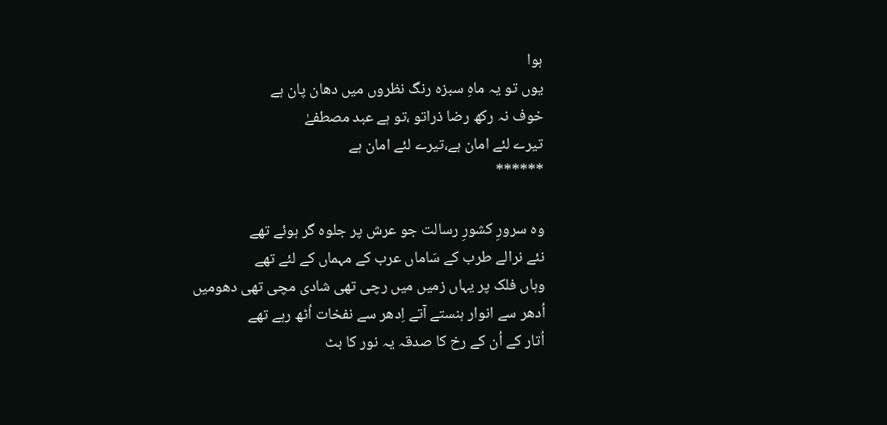ہوا
یوں تو یہ ماہِ سبزہ رنگ نظروں میں دھان پان ہے
خوف نہ رکھ رضا ذراتو ،تو ہے عبد مصطفےٰ
تیرے لئے امان ہے،تیرے لئے امان ہے
******

وہ سرورِ کشورِ رسالت جو عرش پر جلوہ گر ہوئے تھے
نئے نرالے طرب کے سَاماں عرب کے مہماں کے لئے تھے
وہاں فلک پر یہاں زمیں میں رچی تھی شادی مچی تھی دھومیں
اُدھر سے انوار ہنستے آتے اِدھر سے نفخات اُٹھ رہے تھے
اُتار کے اُن کے رخ کا صدقہ یہ نور کا بٹ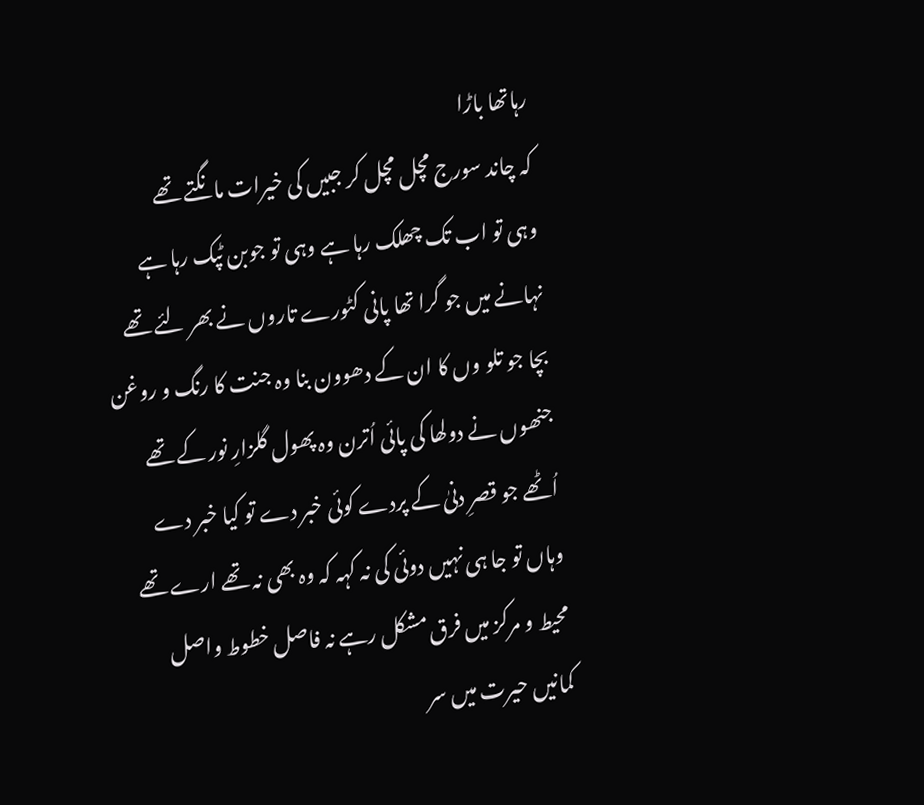رہاتھا باڑا
کہ چاند سورج مچل مچل کر جبیں کی خیرات مانگتے تھے
وہی تو اب تک چھلک رہا ہے وہی تو جوبن ٹپک رہا ہے
نہانے میں جو گرا تھا پانی کٹورے تاروں نے بھر لئے تھے
بچا جو تلو وں کا ان کے دھوون بنا وہ جنت کا رنگ و روغن
جنھوں نے دولھا کی پائی اُترن وہ پھول گلزارِ نور کے تھے
اُٹھے جو قصرِ دنیٰ کے پردے کوئی خبر دے تو کیا خبر دے
وہاں تو جا ہی نہیں دوئی کی نہ کہہ کہ وہ بھی نہ تھے ارے تھے
محیط و مرکز میں فرق مشکل رہے نہ فاصل خطوط واصل
کمانیں حیرت میں سر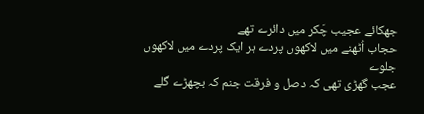جھکائے عجیب چَکر میں دائرے تھے
حجاب اُٹھنے میں لاکھوں پردے ہر ایک پردے میں لاکھوں جلوے
عجب گھڑی تھی کہ دصل و فرقت جنم کہ بچھڑے گلے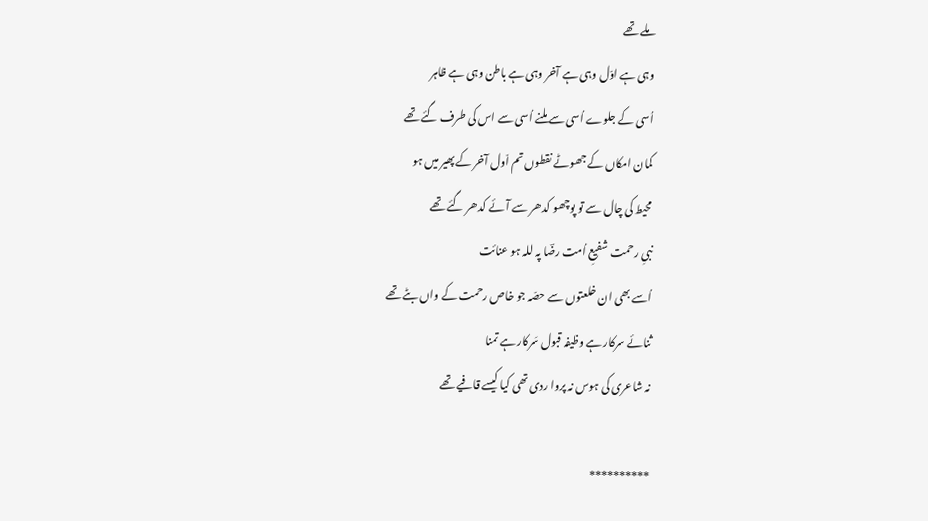ملے تھے
وہی ہے اوّل وہی ہے آخر وہی ہے باطن وہی ہے ظاہر
اُسی کے جلوے اُسی سے ملنے اُسی سے اس کی طرف گئے تھے
کمان امکاں کے جھوٹے نقطوں تم اّول آخر کے پھیر میں ہو
محیط کی چال سے تو پوچھو کدھر سے آئے کدھر گئے تھے
نبیِ رحمت شفیعِ اُمت رضؔا پہ للہ ہو عنائت
اُسے بھی ان خلعتوں سے حصّہ جو خاص رحمت کے واں بٹے تھے
ثنائے سرکار ہے وظیفہ قبول سَرکار ہے تمنا
نہ شاعری کی ہوس نہ پروا ردی تھی کیا کیسے قافیے تھے

**********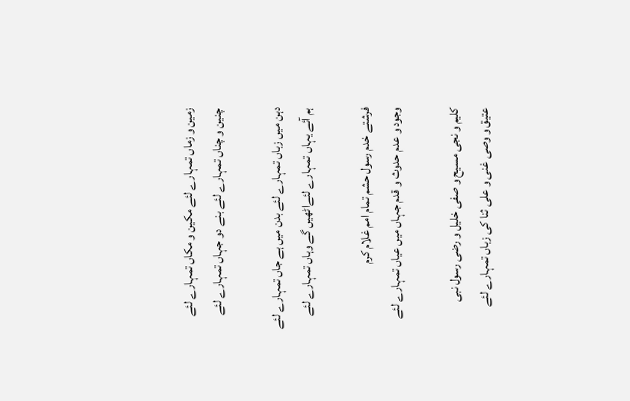زمین و زماں تمہارے لئے مکین و مکاں تمہارے لئے
چنین و چناں تمہارے لئے بنے دو جہاں تمہارے لئے

دہن میں زباں تمہارے لئے بدن میں ہے جاں تمہارے لئے
ہم آئے یہاں تمہارے لئےاٹھیں گے وہاں تمہارے لئے

فرشتے خدم رسول حشم تمام امم غلام کرم
وجود و عدم حدوث و قدم جہاں میں عیاں تمہارے لئے

کلیم و نجی مسیح و صفی خلیل و رضی رسول نبی
عتیق و وصی غنی و علی ثنا کی زباں تمہارے لئے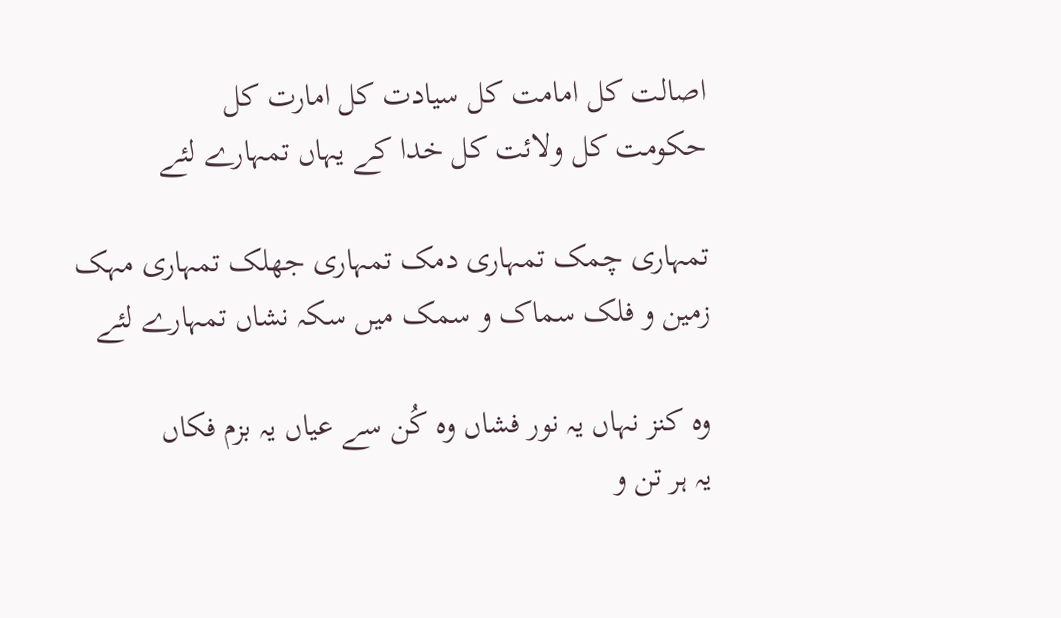اصالت کل امامت کل سیادت کل امارت کل
حکومت کل ولائت کل خدا کے یہاں تمہارے لئے

تمہاری چمک تمہاری دمک تمہاری جھلک تمہاری مہک
زمین و فلک سماک و سمک میں سکہ نشاں تمہارے لئے

وہ کنز نہاں یہ نور فشاں وہ کُن سے عیاں یہ بزم فکاں
یہ ہر تن و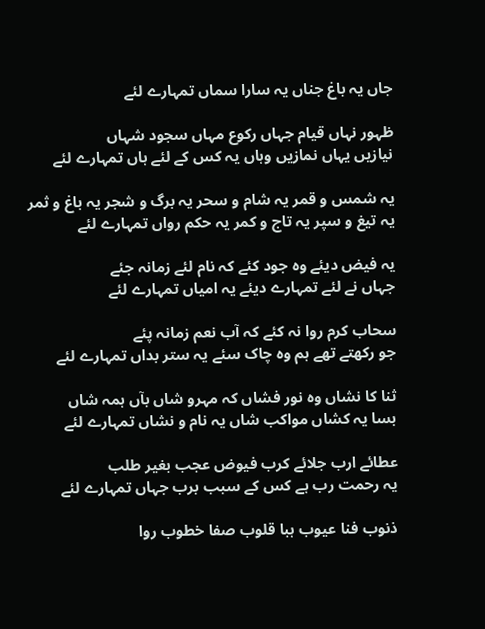جاں یہ باغ جناں یہ سارا سماں تمہارے لئے

ظہور نہاں قیام جہاں رکوع مہاں سجود شہاں
نیازیں یہاں نمازیں وہاں یہ کس کے لئے ہاں تمہارے لئے

یہ شمس و قمر یہ شام و سحر یہ برگ و شجر یہ باغ و ثمر
یہ تیغ و سپر یہ تاج و کمر یہ حکم رواں تمہارے لئے

یہ فیض دیئے وہ جود کئے کہ نام لئے زمانہ جئے
جہاں نے لئے تمہارے دیئے یہ امیاں تمہارے لئے

سحاب کرم روا نہ کئے کہ آب نعم زمانہ پئے
جو رکھتے تھے ہم وہ چاک سئے یہ ستر بداں تمہارے لئے

ثنا کا نشاں وہ نور فشاں کہ مہرو شاں بآں ہمہ شاں
بسا یہ کشاں مواکب شاں یہ نام و نشاں تمہارے لئے

عطائے ارب جلائے کرب فیوض عجب بغیر طلب
یہ رحمت رب ہے کس کے سبب برب جہاں تمہارے لئے

ذنوب فنا عیوب ہبا قلوب صفا خطوب روا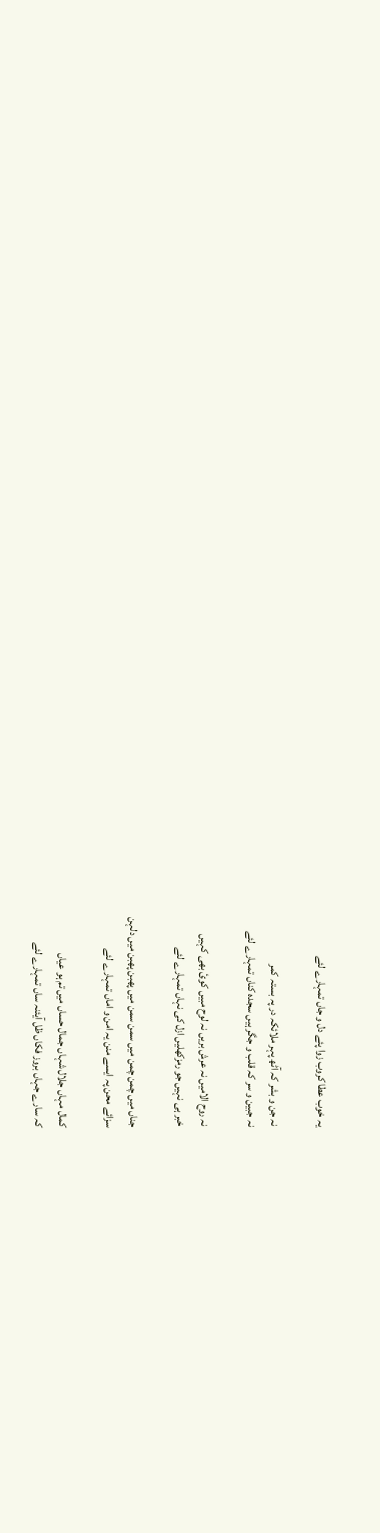یہ خوب عطا کروب زوا پئے دل و جاں تمہارے لئے

نہ جن و بشر کہ آٹھ پہر ملائکہ در پہ بستہ کمر
نہ جبین و سر کہ قلب و جگر ہیں سجدہ کناں تمہارے لئے

نہ روح الامیں نہ عرش بریں نہ لوح مبیں کوئ بھی کہیں
خبر ہی نہیں جو رمزکھلیں ازل کی نہاں تمہارے لئے

جناں میں چمن چمن میں سمن سمن میں پھبن پھبن میں دلہن
سزائے محن پہ ایسے منن یہ امن و اماں تمہارے لئے

کمال مہاں جلال شہاں جمال حساں میں تم ہو عیاں
کہ سارے جہاں بروز فکاں ظل آیئنہ ساں تمہارے لئے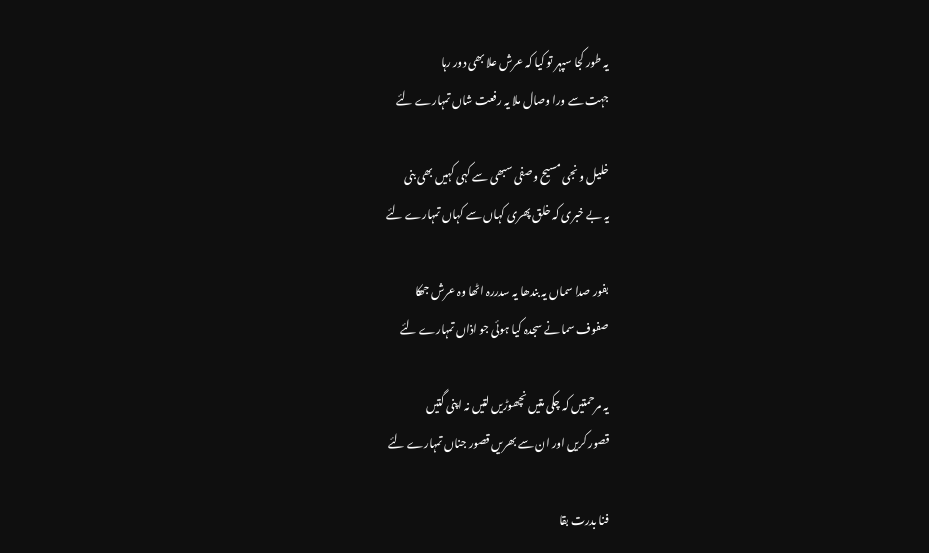یہ طور کجا سپہر تو کیا کہ عرش علا بھی دور رہا
جہت سے ورا وصال ملا یہ رفعت شاں تمہارے لئے

خلیل و نجی مسیح و صفی سبھی سے کہی کہیں بھی بنی
یہ بے خبری کہ خلق پھری کہاں سے کہاں تمہارے لئے

بفور صدا سماں یہ بندھا یہ سدررہ اٹھا وہ عرش جھکا
صفوف سما نے سجدہ کیا ہوئی جو اذاں تمہارے لئے

یہ مرحمتیں کہ چکی متیں نچھوڑیں لتیں نہ اپنی گتیں
قصور کریں اور ان سے بھریں قصور جناں تمہارے لئے

فنا بدرت بقا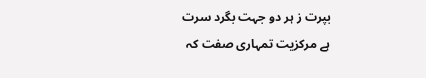بپرت ز ہر دو جہت بگرد سرت
ہے مرکزیت تمہاری صفت کہ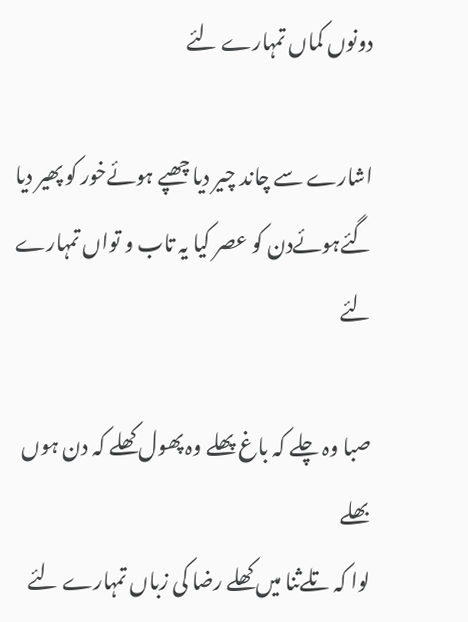دونوں کماں تمہارے لئے

اشارے سے چاند چیر دیا چھپے ہوئےخور کو پھیر دیا
گئےہوئےدن کو عصر کیا یہ تاب و تواں تمہارے لئے

صبا وہ چلے کہ باغ پھلے وہ پھول کھلے کہ دن ہوں بھلے
لوا کہ تلےثنا میں کھلے رضا کی زباں تمہارے لئے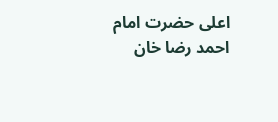اعلی حضرت امام احمد رضا خان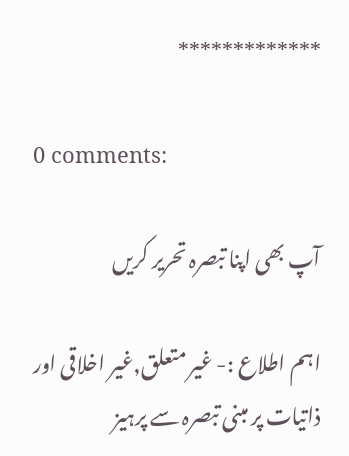*************

0 comments:

آپ بھی اپنا تبصرہ تحریر کریں

اہم اطلاع :- غیر متعلق,غیر اخلاقی اور ذاتیات پر مبنی تبصرہ سے پرہیز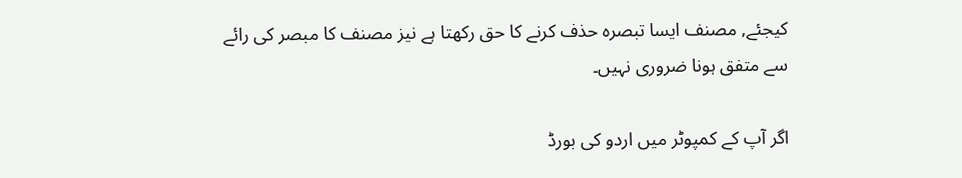کیجئے, مصنف ایسا تبصرہ حذف کرنے کا حق رکھتا ہے نیز مصنف کا مبصر کی رائے سے متفق ہونا ضروری نہیں۔

اگر آپ کے کمپوٹر میں اردو کی بورڈ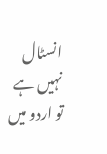انسٹال نہیں ہے تو اردو میں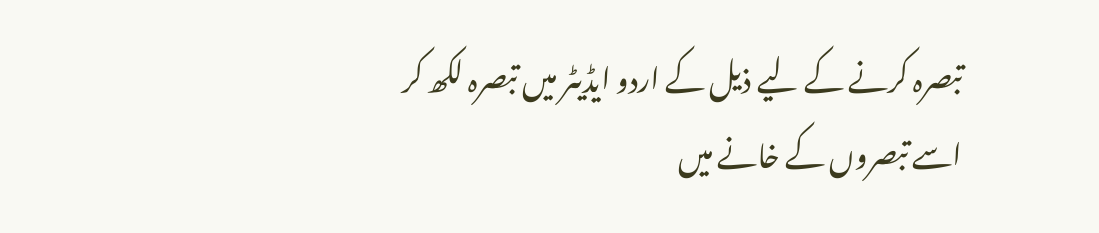تبصرہ کرنے کے لیے ذیل کے اردو ایڈیٹر میں تبصرہ لکھ کر اسے تبصروں کے خانے میں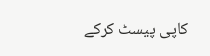کاپی پیسٹ کرکے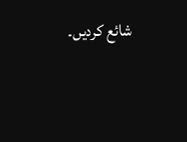شائع کردیں۔